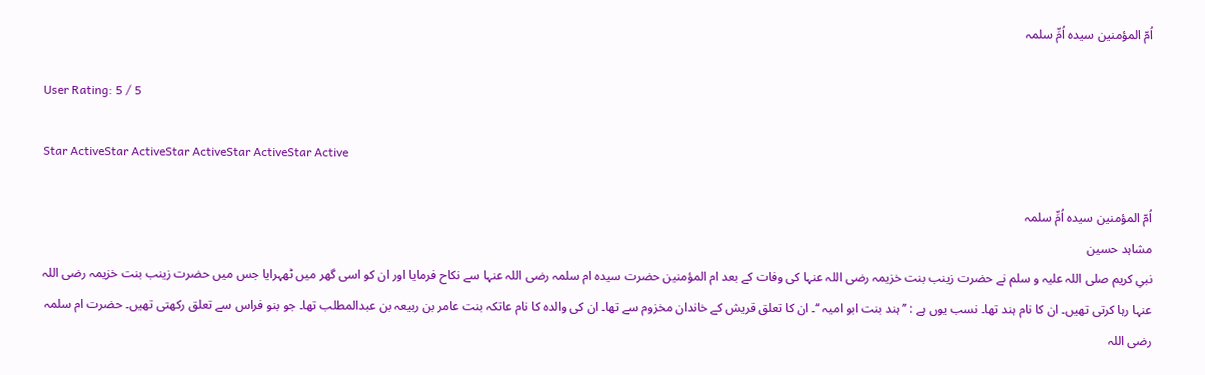اُمّ المؤمنین سیدہ اُمِّ سلمہ

User Rating: 5 / 5

Star ActiveStar ActiveStar ActiveStar ActiveStar Active

اُمّ المؤمنین سیدہ اُمِّ سلمہ
مشاہد حسین
نبیِ کریم صلی اللہ علیہ و سلم نے حضرت زینب بنت خزیمہ رضی اللہ عنہا کی وفات کے بعد ام المؤمنین حضرت سیدہ ام سلمہ رضی اللہ عنہا سے نکاح فرمایا اور ان کو اسی گھر میں ٹھہرایا جس میں حضرت زینب بنت خزیمہ رضی اللہ عنہا رہا کرتی تھیں۔ ان کا نام ہند تھا۔ نسب یوں ہے : ’’ ہند بنت ابو امیہ ‘‘۔ ان کا تعلق قریش کے خاندان مخزوم سے تھا۔ ان کی والدہ کا نام عاتکہ بنت عامر بن ربیعہ بن عبدالمطلب تھا۔ جو بنو فراس سے تعلق رکھتی تھیں۔ حضرت ام سلمہ رضی اللہ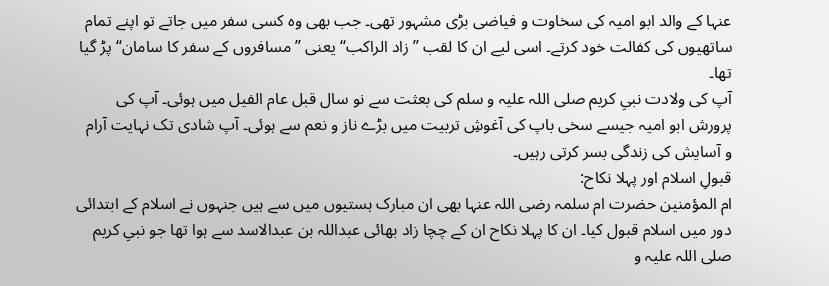عنہا کے والد ابو امیہ کی سخاوت و فیاضی بڑی مشہور تھی۔ جب بھی وہ کسی سفر میں جاتے تو اپنے تمام ساتھیوں کی کفالت خود کرتے۔ اسی لیے ان کا لقب ’’زاد الراکب‘‘ یعنی ’’مسافروں کے سفر کا سامان‘‘ پڑ گیا تھا۔
آپ کی ولادت نبیِ کریم صلی اللہ علیہ و سلم کی بعثت سے نو سال قبل عام الفیل میں ہوئی۔ آپ کی پرورش ابو امیہ جیسے سخی باپ کی آغوشِ تربیت میں بڑے ناز و نعم سے ہوئی۔ آپ شادی تک نہایت آرام و آسایش کی زندگی بسر کرتی رہیں۔
قبولِ اسلام اور پہلا نکاح:
ام المؤمنین حضرت ام سلمہ رضی اللہ عنہا بھی ان مبارک ہستیوں میں سے ہیں جنہوں نے اسلام کے ابتدائی دور میں اسلام قبول کیا۔ ان کا پہلا نکاح ان کے چچا زاد بھائی عبداللہ بن عبدالاسد سے ہوا تھا جو نبیِ کریم صلی اللہ علیہ و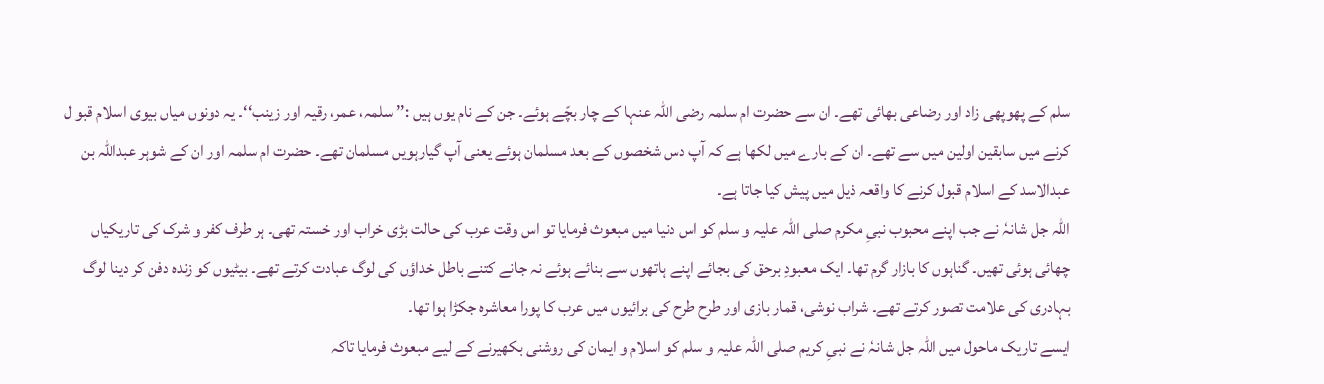سلم کے پھوپھی زاد اور رضاعی بھائی تھے۔ ان سے حضرت ام سلمہ رضی اللہ عنہا کے چار بچّے ہوئے۔ جن کے نام یوں ہیں :’’ سلمہ، عمر، رقیہ اور زینب‘‘۔ یہ دونوں میاں بیوی اسلام قبو ل کرنے میں سابقین اولین میں سے تھے۔ ان کے بارے میں لکھا ہے کہ آپ دس شخصوں کے بعد مسلمان ہوئے یعنی آپ گیارہویں مسلمان تھے۔ حضرت ام سلمہ اور ان کے شوہر عبداللہ بن عبدالاسد کے اسلام قبول کرنے کا واقعہ ذیل میں پیش کیا جاتا ہے۔
اللہ جل شانہٗ نے جب اپنے محبوب نبیِ مکرم صلی اللہ علیہ و سلم کو اس دنیا میں مبعوث فرمایا تو اس وقت عرب کی حالت بڑی خراب اور خستہ تھی۔ ہر طرف کفر و شرک کی تاریکیاں چھائی ہوئی تھیں۔ گناہوں کا بازار گرم تھا۔ ایک معبودِ برحق کی بجائے اپنے ہاتھوں سے بنائے ہوئے نہ جانے کتنے باطل خداؤں کی لوگ عبادت کرتے تھے۔ بیٹیوں کو زندہ دفن کر دینا لوگ بہادری کی علامت تصور کرتے تھے۔ شراب نوشی، قمار بازی اور طرح طرح کی برائیوں میں عرب کا پورا معاشرہ جکڑا ہوا تھا۔
ایسے تاریک ماحول میں اللہ جل شانہٗ نے نبیِ کریم صلی اللہ علیہ و سلم کو اسلام و ایمان کی روشنی بکھیرنے کے لیے مبعوث فرمایا تاکہ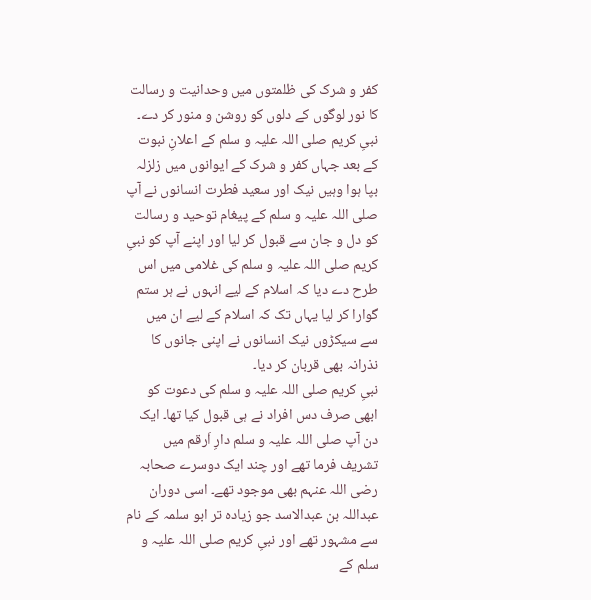کفر و شرک کی ظلمتوں میں وحدانیت و رسالت کا نور لوگوں کے دلوں کو روشن و منور کر دے۔
نبیِ کریم صلی اللہ علیہ و سلم کے اعلانِ نبوت کے بعد جہاں کفر و شرک کے ایوانوں میں زلزلہ بپا ہوا وہیں نیک اور سعید فطرت انسانوں نے آپ صلی اللہ علیہ و سلم کے پیغام توحید و رسالت کو دل و جان سے قبول کر لیا اور اپنے آپ کو نبیِ کریم صلی اللہ علیہ و سلم کی غلامی میں اس طرح دے دیا کہ اسلام کے لیے انہوں نے ہر ستم گوارا کر لیا یہاں تک کہ اسلام کے لیے ان میں سے سیکڑوں نیک انسانوں نے اپنی جانوں کا نذرانہ بھی قربان کر دیا۔
نبیِ کریم صلی اللہ علیہ و سلم کی دعوت کو ابھی صرف دس افراد نے ہی قبول کیا تھا۔ ایک دن آپ صلی اللہ علیہ و سلم دارِ اَرقم میں تشریف فرما تھے اور چند ایک دوسرے صحابہ رضی اللہ عنہم بھی موجود تھے۔ اسی دوران عبداللہ بن عبدالاسد جو زیادہ تر ابو سلمہ کے نام سے مشہور تھے اور نبیِ کریم صلی اللہ علیہ و سلم کے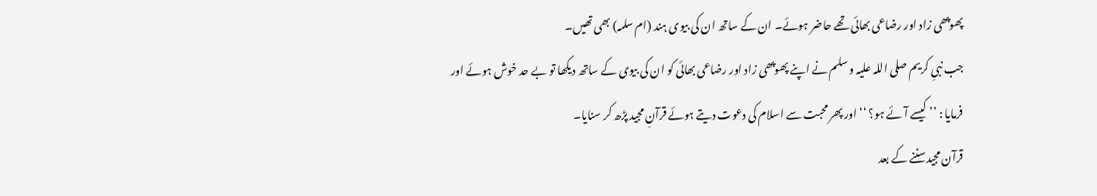پھوپھی زاد اور رضاعی بھائی تھے حاضر ہوئے۔ ان کے ساتھ ان کی بیوی ہند (ام سلمہ) بھی تھیں۔
جب نبیِ کریم صلی اللہ علیہ و سلم نے اپنے پھوپھی زاد اور رضاعی بھائی کو ان کی بیوی کے ساتھ دیکھا تو بے حد خوش ہوئے اور فرمایا : ’’ کیسے آئے ہو؟ ‘‘ اور پھر محبت سے اسلام کی دعوت دیتے ہوئے قرآنِ مجید پڑھ کر سنایا۔
قرآن مجیدسننے کے بعد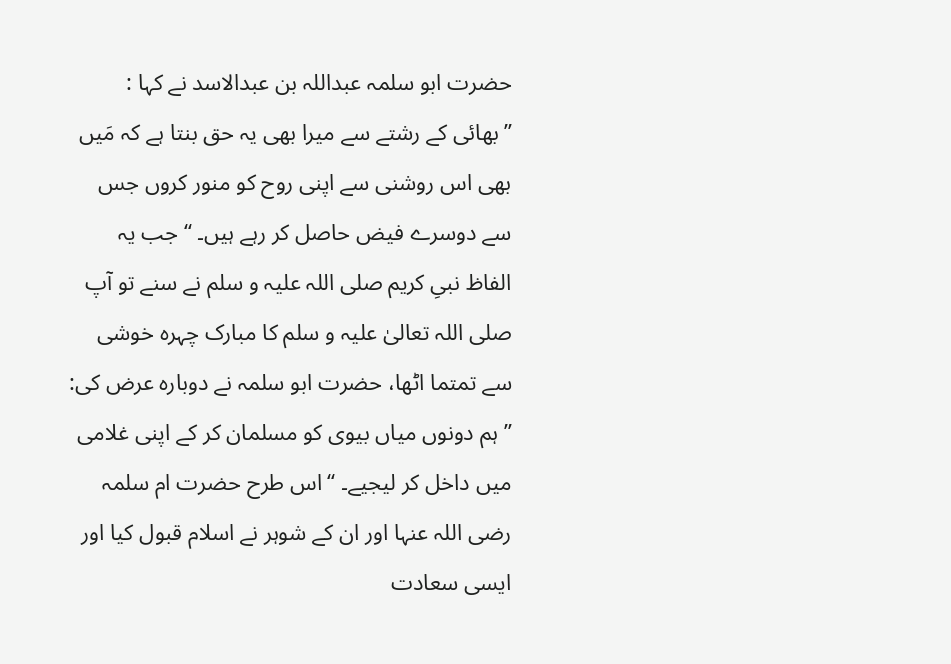حضرت ابو سلمہ عبداللہ بن عبدالاسد نے کہا : ’’بھائی کے رشتے سے میرا بھی یہ حق بنتا ہے کہ مَیں بھی اس روشنی سے اپنی روح کو منور کروں جس سے دوسرے فیض حاصل کر رہے ہیں۔ ‘‘ جب یہ الفاظ نبیِ کریم صلی اللہ علیہ و سلم نے سنے تو آپ صلی اللہ تعالیٰ علیہ و سلم کا مبارک چہرہ خوشی سے تمتما اٹھا، حضرت ابو سلمہ نے دوبارہ عرض کی: ’’ ہم دونوں میاں بیوی کو مسلمان کر کے اپنی غلامی میں داخل کر لیجیے۔ ‘‘ اس طرح حضرت ام سلمہ رضی اللہ عنہا اور ان کے شوہر نے اسلام قبول کیا اور ایسی سعادت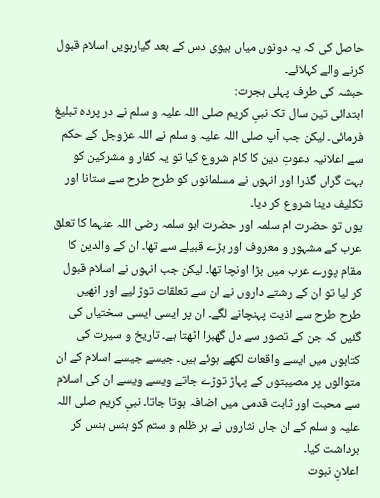حاصل کی کہ یہ دونوں میاں بیوی دس کے بعد گیارہویں اسلام قبول کرنے والے کہلائے۔
حبشہ کی طرف پہلی ہجرت:
ابتدائی تین سال تک نبیِ کریم صلی اللہ علیہ و سلم نے در پردہ تبلیغ فرمائی۔ لیکن جب آپ صلی اللہ علیہ و سلم نے اللہ عزوجل کے حکم سے اعلانیہ دعوتِ دین کا کام شروع کیا تو یہ کفار و مشرکین کو بہت گراں گذرا اور انہوں نے مسلمانوں کو طرح طرح سے ستانا اور تکلیف دینا شروع کر دیا۔
یوں تو حضرت ام سلمہ اور حضرت ابو سلمہ رضی اللہ عنہما کا تعلق عرب کے مشہور و معروف اور بڑے قبیلے سے تھا۔ ان کے والدین کا مقام پورے عرب میں بڑا اونچا تھا۔ لیکن جب انہوں نے اسلام قبول کر لیا تو ان کے رشتے داروں نے ان سے تعلقات توڑ لیے اور انھیں طرح طرح سے اذیت پہنچانے لگے۔ ان پر ایسی ایسی سختیاں کی گئیں کہ جن کے تصور سے دل گھبرا اٹھتا ہے۔ تاریخ و سیرت کی کتابوں میں ایسے واقعات لکھے ہوئے ہیں۔ جیسے جیسے اسلام کے ان متوالوں پر مصیبتوں کے پہاڑ توڑے جاتے ویسے ویسے ان کی اسلام سے محبت اور ثابت قدمی میں اضافہ ہوتا جاتا۔ نبیِ کریم صلی اللہ علیہ و سلم کے ان جاں نثاروں نے ہر ظلم و ستم کو ہنس ہنس کر برداشت کیا۔
اعلانِ نبوت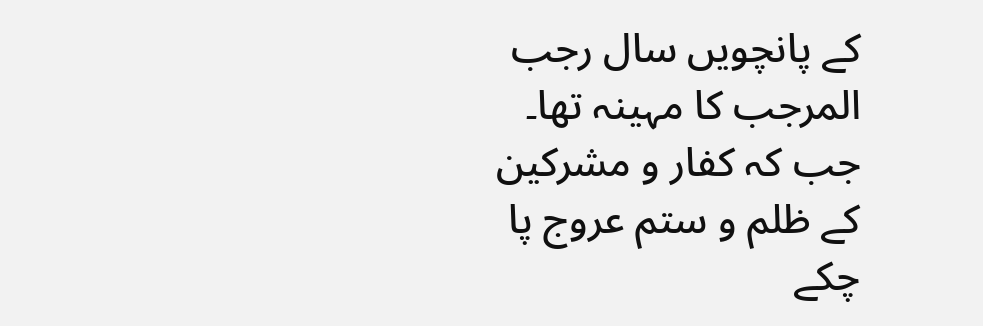کے پانچویں سال رجب المرجب کا مہینہ تھا۔ جب کہ کفار و مشرکین کے ظلم و ستم عروج پا چکے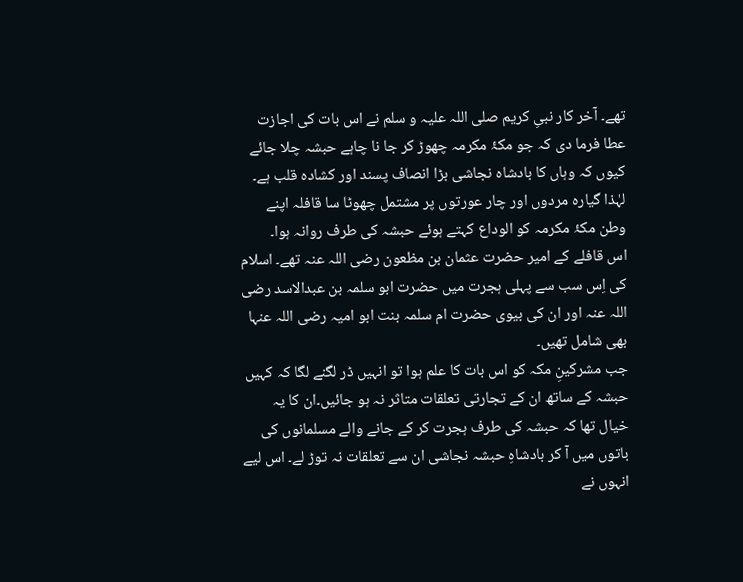تھے۔ آخر کار نبیِ کریم صلی اللہ علیہ و سلم نے اس بات کی اجازت عطا فرما دی کہ جو مکۂ مکرمہ چھوڑ کر جا نا چاہے حبشہ چلا جائے کیوں کہ وہاں کا بادشاہ نجاشی بڑا انصاف پسند اور کشادہ قلب ہے۔ لہٰذا گیارہ مردوں اور چار عورتوں پر مشتمل چھوٹا سا قافلہ اپنے وطن مکۂ مکرمہ کو الوداع کہتے ہوئے حبشہ کی طرف روانہ ہوا۔
اس قافلے کے امیر حضرت عثمان بن مظعون رضی اللہ عنہ تھے۔ اسلام کی اِس سب سے پہلی ہجرت میں حضرت ابو سلمہ بن عبدالاسد رضی اللہ عنہ اور ان کی بیوی حضرت ام سلمہ بنت ابو امیہ رضی اللہ عنہا بھی شامل تھیں۔
جب مشرکینِ مکہ کو اس بات کا علم ہوا تو انہیں ڈر لگنے لگا کہ کہیں حبشہ کے ساتھ ان کے تجارتی تعلقات متاثر نہ ہو جائیں۔ان کا یہ خیال تھا کہ حبشہ کی طرف ہجرت کر کے جانے والے مسلمانوں کی باتوں میں آ کر بادشاہِ حبشہ نجاشی ان سے تعلقات نہ توڑ لے۔ اس لیے انہوں نے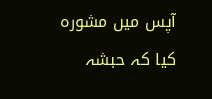آپس میں مشورہ کیا کہ حبشہ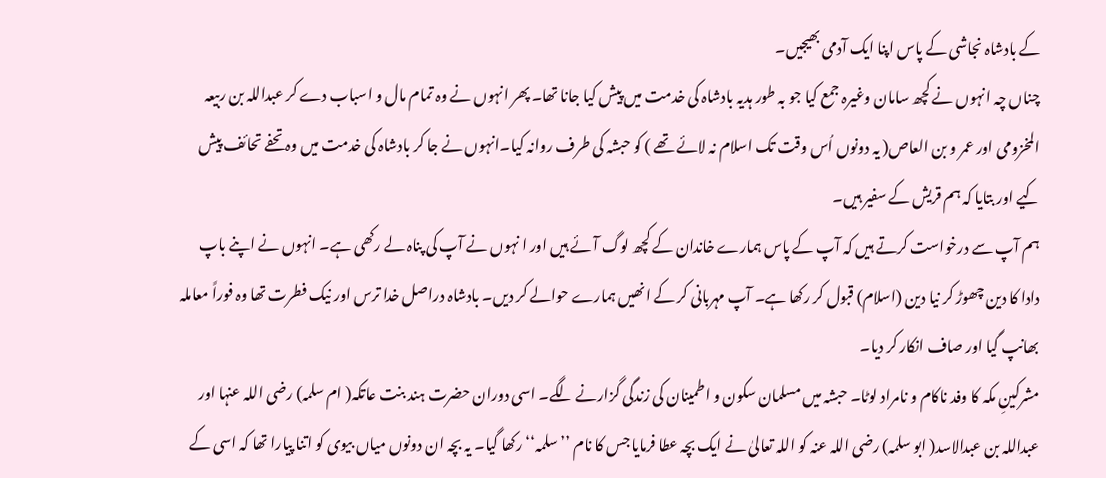کے بادشاہ نجاشی کے پاس اپنا ایک آدمی بھیجیں۔
چناں چہ انہوں نے کچھ سامان وغیرہ جمع کیا جو بہ طور ہدیہ بادشاہ کی خدمت میں پیش کیا جانا تھا۔ پھر انہوں نے وہ تمام مال و اسباب دے کر عبداللہ بن ربیعہ المخزومی اور عمر و بن العاص( یہ دونوں اُس وقت تک اسلام نہ لائے تھے ) کو حبشہ کی طرف روانہ کیا۔انہوں نے جا کر بادشاہ کی خدمت میں وہ تحفے تحائف پیش کیے اور بتایا کہ ہم قریش کے سفیر ہیں۔
ہم آپ سے درخواست کرتے ہیں کہ آپ کے پاس ہمارے خاندان کے کچھ لوگ آئے ہیں اور ا نہوں نے آپ کی پناہ لے رکھی ہے۔ انہوں نے اپنے باپ دادا کا دین چھوڑ کر نیا دین (اسلام) قبول کر رکھا ہے۔ آپ مہربانی کر کے انھیں ہمارے حوالے کر دیں۔ بادشاہ دراصل خدا ترس اور نیک فطرت تھا وہ فوراً معاملہ بھانپ گیا اور صاف انکار کر دیا۔
مشرکینِ مکہ کا وفد ناکام و نامراد لوٹا۔ حبشہ میں مسلمان سکون و اطمینان کی زندگی گزارنے لگے۔ اسی دوران حضرت ہند بنت عاتکہ( ام سلمہ) رضی اللہ عنہا اور عبداللہ بن عبدالاسد( ابو سلمہ) رضی اللہ عنہ کو اللہ تعالیٰ نے ایک بچہ عطا فرمایا جس کا نام ’’سلمہ‘‘ رکھا گیا۔ یہ بچہ ان دونوں میاں بیوی کو اتنا پیارا تھا کہ اسی کے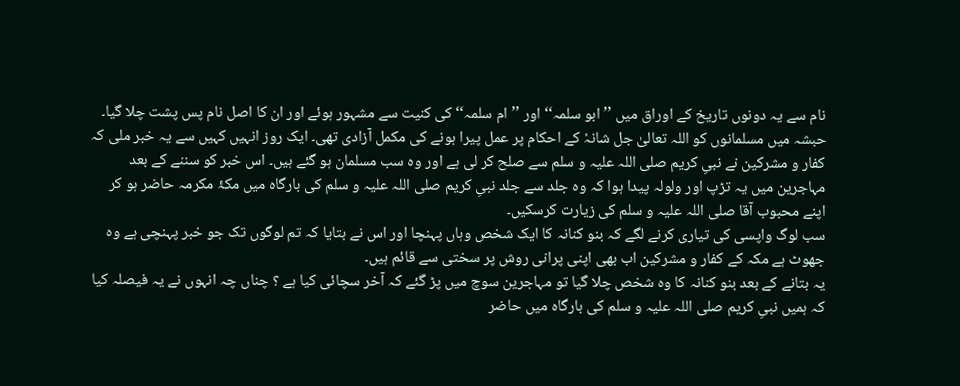نام سے یہ دونوں تاریخ کے اوراق میں ’’ابو سلمہ‘‘ اور ’’ام سلمہ‘‘ کی کنیت سے مشہور ہوئے اور ان کا اصل نام پس پشت چلا گیا۔
حبشہ میں مسلمانوں کو اللہ تعالیٰ جل شانہٗ کے احکام پر عمل پیرا ہونے کی مکمل آزادی تھی۔ ایک روز انہیں کہیں سے یہ خبر ملی کہ کفار و مشرکین نے نبیِ کریم صلی اللہ علیہ و سلم سے صلح کر لی ہے اور وہ سب مسلمان ہو گئے ہیں۔ اس خبر کو سننے کے بعد مہاجرین میں یہ تڑپ اور ولولہ پیدا ہوا کہ وہ جلد سے جلد نبیِ کریم صلی اللہ علیہ و سلم کی بارگاہ میں مکۂ مکرمہ حاضر ہو کر اپنے محبوب آقا صلی اللہ علیہ و سلم کی زیارت کرسکیں۔
سب لوگ واپسی کی تیاری کرنے لگے کہ بنو کنانہ کا ایک شخص وہاں پہنچا اور اس نے بتایا کہ تم لوگوں تک جو خبر پہنچی ہے وہ جھوٹ ہے مکہ کے کفار و مشرکین اب بھی اپنی پرانی روش پر سختی سے قائم ہیں۔
یہ بتانے کے بعد بنو کنانہ کا وہ شخص چلا گیا تو مہاجرین سوچ میں پڑ گئے کہ آخر سچائی کیا ہے ؟ چناں چہ انہوں نے یہ فیصلہ کیا کہ ہمیں نبیِ کریم صلی اللہ علیہ و سلم کی بارگاہ میں حاضر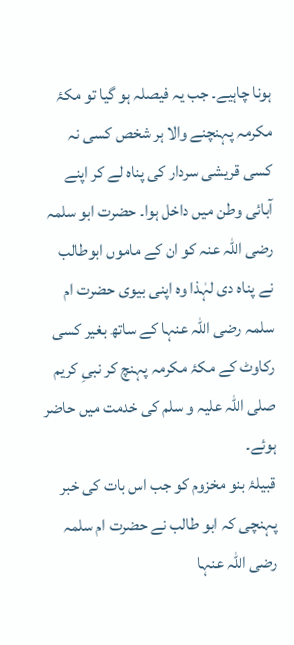ہونا چاہیے۔ جب یہ فیصلہ ہو گیا تو مکۂ مکرمہ پہنچنے والا ہر شخص کسی نہ کسی قریشی سردار کی پناہ لے کر اپنے آبائی وطن میں داخل ہوا۔ حضرت ابو سلمہ رضی اللہ عنہ کو ان کے ماموں ابوطالب نے پناہ دی لہٰذا وہ اپنی بیوی حضرت ام سلمہ رضی اللہ عنہا کے ساتھ بغیر کسی رکاوٹ کے مکۂ مکرمہ پہنچ کر نبیِ کریم صلی اللہ علیہ و سلم کی خدمت میں حاضر ہوئے۔
قبیلۂ بنو مخزوم کو جب اس بات کی خبر پہنچی کہ ابو طالب نے حضرت ام سلمہ رضی اللہ عنہا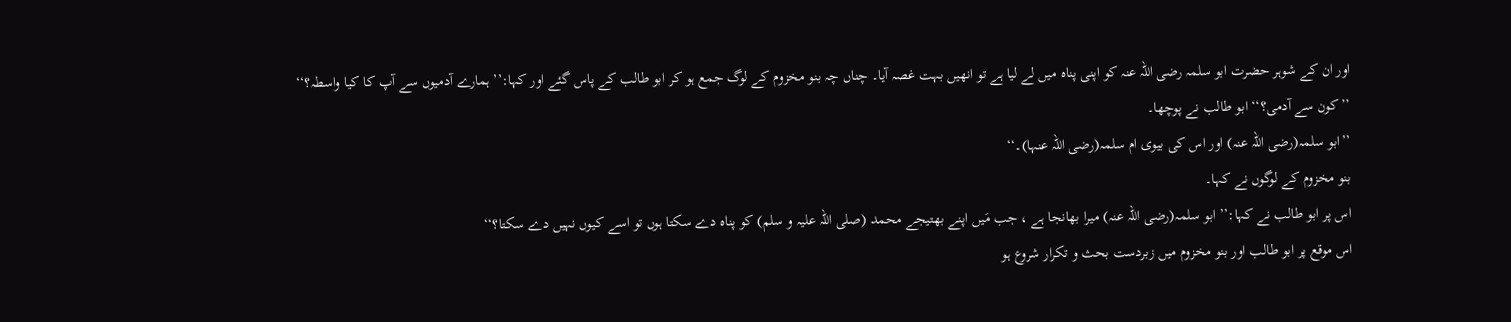اور ان کے شوہر حضرت ابو سلمہ رضی اللہ عنہ کو اپنی پناہ میں لے لیا ہے تو انھیں بہت غصہ آیا۔ چناں چہ بنو مخزوم کے لوگ جمع ہو کر ابو طالب کے پاس گئے اور کہا:’’ ہمارے آدمیوں سے آپ کا کیا واسطہ؟‘‘
’’کون سے آدمی؟‘‘ ابو طالب نے پوچھا۔
’’ابو سلمہ(رضی اللہ عنہ) اور اس کی بیوی ام سلمہ(رضی اللہ عنہا)۔‘‘
بنو مخزوم کے لوگوں نے کہا۔
اس پر ابو طالب نے کہا:’’ ابو سلمہ(رضی اللہ عنہ) میرا بھانجا ہے ، جب مَیں اپنے بھتیجے محمد (صلی اللہ علیہ و سلم) کو پناہ دے سکتا ہوں تو اسے کیوں نہیں دے سکتا؟‘‘
اس موقع پر ابو طالب اور بنو مخزوم میں زبردست بحث و تکرار شروع ہو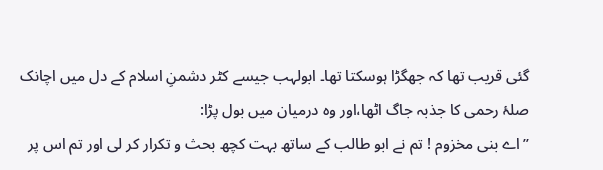گئی قریب تھا کہ جھگڑا ہوسکتا تھا۔ ابولہب جیسے کٹر دشمنِ اسلام کے دل میں اچانک صلۂ رحمی کا جذبہ جاگ اٹھا،اور وہ درمیان میں بول پڑا:
’’اے بنی مخزوم ! تم نے ابو طالب کے ساتھ بہت کچھ بحث و تکرار کر لی اور تم اس پر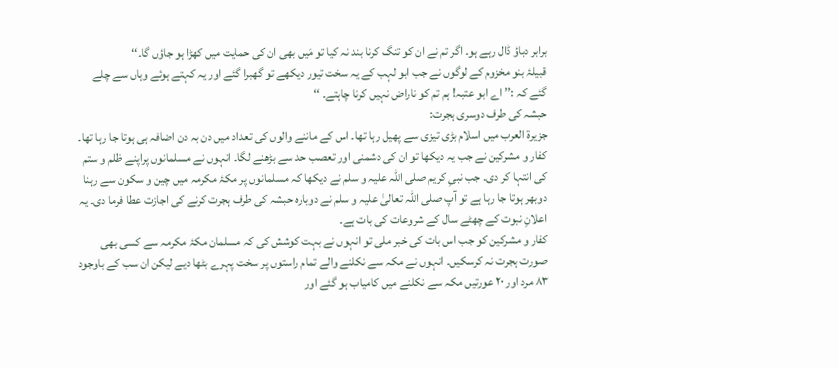برابر دباؤ ڈال رہے ہو۔ اگر تم نے ان کو تنگ کرنا بند نہ کیا تو مَیں بھی ان کی حمایت میں کھڑا ہو جاؤں گا۔‘‘
قبیلۂ بنو مخزوم کے لوگوں نے جب ابو لہب کے یہ سخت تیور دیکھے تو گھبرا گئے اور یہ کہتے ہوئے وہاں سے چلے گئے کہ :’’ اے ابو عتبہ! ہم تم کو ناراض نہیں کرنا چاہتے۔ ‘‘
حبشہ کی طرف دوسری ہجرت:
جزیرۃ العرب میں اسلام بڑی تیزی سے پھیل رہا تھا۔ اس کے ماننے والوں کی تعداد میں دن بہ دن اضافہ ہی ہوتا جا رہا تھا۔ کفار و مشرکین نے جب یہ دیکھا تو ان کی دشمنی اور تعصب حد سے بڑھنے لگا۔ انہوں نے مسلمانوں پراپنے ظلم و ستم کی انتہا کر دی۔ جب نبیِ کریم صلی اللہ علیہ و سلم نے دیکھا کہ مسلمانوں پر مکۂ مکرمہ میں چین و سکون سے رہنا دوبھر ہوتا جا رہا ہے تو آپ صلی اللہ تعالیٰ علیہ و سلم نے دوبارہ حبشہ کی طرف ہجرت کرنے کی اجازت عطا فرما دی۔ یہ اعلانِ نبوت کے چھٹے سال کے شروعات کی بات ہے۔
کفار و مشرکین کو جب اس بات کی خبر ملی تو انہوں نے بہت کوشش کی کہ مسلمان مکۂ مکرمہ سے کسی بھی صورت ہجرت نہ کرسکیں۔ انہوں نے مکہ سے نکلنے والے تمام راستوں پر سخت پہرے بٹھا دیے لیکن ان سب کے باوجود ۸۳ مرد اور ۲۰ عورتیں مکہ سے نکلنے میں کامیاب ہو گئے اور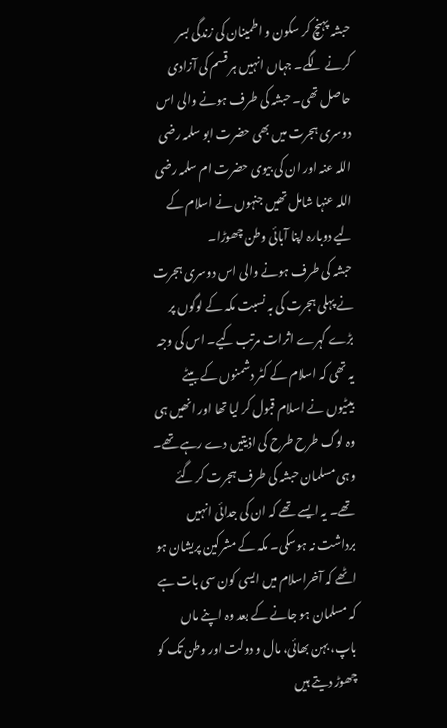حبشہ پہنچ کر سکون و اطمینان کی زندگی بسر کرنے لگے۔ جہاں انہیں ہر قسم کی آزادی حاصل تھی۔ حبشہ کی طرف ہونے والی اس دوسری ہجرت میں بھی حضرت ابو سلمہ رضی اللہ عنہ اور ان کی بیوی حضرت ام سلمہ رضی اللہ عنہا شامل تھیں جنہوں نے اسلام کے لیے دوبارہ اپنا آبائی وطن چھوڑا۔
حبشہ کی طرف ہونے والی اس دوسری ہجرت نے پہلی ہجرت کی بہ نسبت مکہ کے لوگوں پر بڑے گہرے اثرات مرتب کیے۔ اس کی وجہ یہ تھی کہ اسلام کے کٹر دشمنوں کے بیٹے بیٹیوں نے اسلام قبول کر لیا تھا اور انھیں ہی وہ لوگ طرح طرح کی اذیتیں دے رہے تھے۔ وہی مسلمان حبشہ کی طرف ہجرت کر گئے تھے۔ یہ ایسے تھے کہ ان کی جدائی انہیں برداشت نہ ہوسکی۔ مکہ کے مشرکین پریشان ہو اٹھے کہ آخراسلام میں ایسی کون سی بات ہے کہ مسلمان ہو جانے کے بعد وہ اپنے ماں باپ، بہن بھائی، مال و دولت اور وطن تک کو چھوڑ دیتے ہیں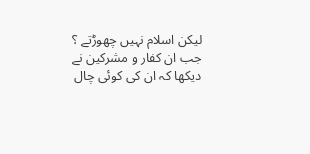لیکن اسلام نہیں چھوڑتے ؟
جب ان کفار و مشرکین نے دیکھا کہ ان کی کوئی چال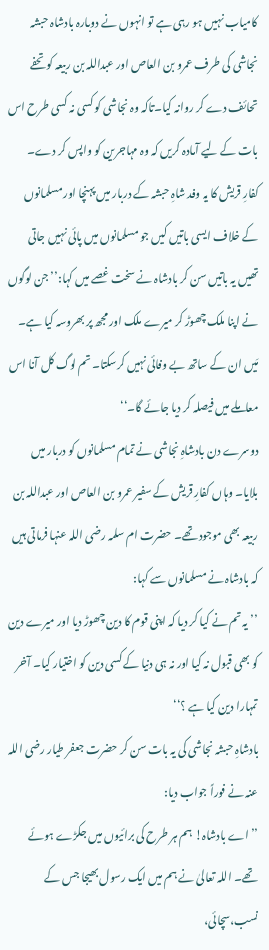کامیاب نہیں ہو رہی ہے تو انہوں نے دوبارہ بادشاہ حبشہ نجاشی کی طرف عمرو بن العاص اور عبداللہ بن ربیعہ کو تحفے تحائف دے کر روانہ کیا۔تاکہ وہ نجاشی کو کسی نہ کسی طرح اس بات کے لیے آمادہ کریں کہ وہ مہاجرین کو واپس کر دے۔
کفارِ قریش کا یہ وفد شاہِ حبشہ کے دربار میں پہنچا اور مسلمانوں کے خلاف ایسی باتیں کیں جو مسلمانوں میں پائی نہیں جاتی تھیں یہ باتیں سن کر بادشاہ نے سخت غصے میں کہا:’’ جن لوگوں نے اپنا ملک چھوڑ کر میرے ملک اور مجھ پر بھروسہ کیا ہے۔ مَیں ان کے ساتھ بے وفائی نہیں کرسکتا۔ تم لوگ کل آنا اس معاملے میں فیصلہ کر دیا جائے گا۔‘‘
دوسرے دن بادشاہِ نجاشی نے تمام مسلمانوں کو دربار میں بلایا۔ وہاں کفارِ قریش کے سفیر عمرو بن العاص اور عبداللہ بن ربیعہ بھی موجود تھے۔ حضرت ام سلمہ رضی اللہ عنہا فرماتی ہیں کہ بادشاہ نے مسلمانوں سے کہا:
’’ یہ تم نے کیا کر دیا کہ اپنی قوم کا دین چھوڑ دیا اور میرے دین کو بھی قبول نہ کیا اور نہ ہی دنیا کے کسی دین کو اختیار کیا۔ آخر تمہارا دین کیا ہے ؟‘‘
بادشاہِ حبشہ نجاشی کی یہ بات سن کر حضرت جعفر طیار رضی اللہ عنہ نے فوراً جواب دیا:
’’ اے بادشاہ! ہم ہر طرح کی برائیوں میں جکڑے ہوئے تھے۔ اللہ تعالیٰ نے ہم میں ایک رسول بھیجا جس کے نسب،سچائی،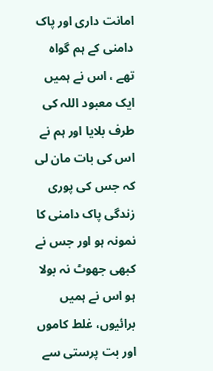امانت داری اور پاک دامنی کے ہم گواہ تھے ، اس نے ہمیں ایک معبود اللہ کی طرف بلایا اور ہم نے اس کی بات مان لی کہ جس کی پوری زندگی پاک دامنی کا نمونہ ہو اور جس نے کبھی جھوٹ نہ بولا ہو اس نے ہمیں برائیوں، غلط کاموں اور بت پرستی سے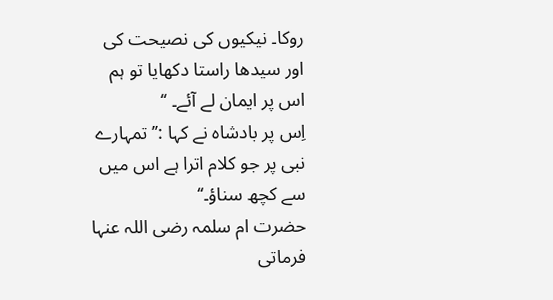روکا۔ نیکیوں کی نصیحت کی اور سیدھا راستا دکھایا تو ہم اس پر ایمان لے آئے۔ ‘‘
اِس پر بادشاہ نے کہا :’’ تمہارے نبی پر جو کلام اترا ہے اس میں سے کچھ سناؤ۔‘‘
حضرت ام سلمہ رضی اللہ عنہا فرماتی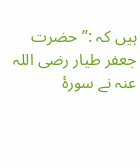ہیں کہ :’’ حضرت جعفر طیار رضی اللہ عنہ نے سورۂ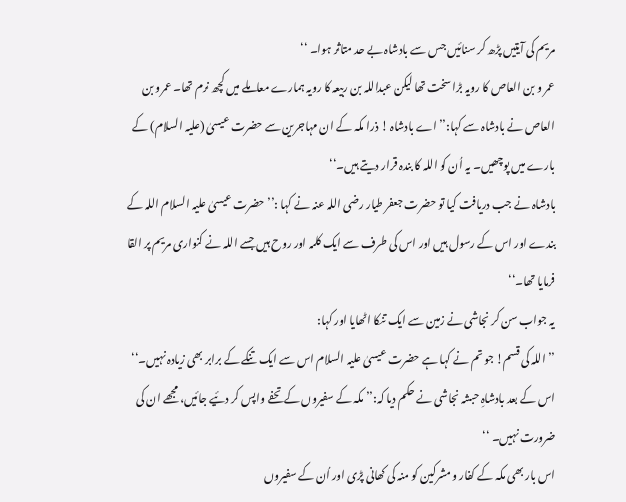مریم کی آیتیں پڑھ کر سنائیں جس سے بادشاہ بے حد متاثر ہوا۔ ‘‘
عمر و بن العاص کا رویہ بڑا سخت تھا لیکن عبداللہ بن ربیعہ کا رویہ ہمارے معاملے میں کچھ نرم تھا۔ عمرو بن العاص نے بادشاہ سے کہا:’’اے بادشاہ ! ذرا مکہ کے ان مہاجرین سے حضرت عیسیٰ (علیہ السلام) کے بارے میں پوچھیں۔ یہ اُن کو اللہ کا بندہ قرار دیتے ہیں۔‘‘
بادشاہ نے جب دریافت کیا تو حضرت جعفر طیار رضی اللہ عنہ نے کہا :’’ حضرت عیسیٰ علیہ السلام اللہ کے بندے اور اس کے رسول ہیں اور اس کی طرف سے ایک کلمہ اور روح ہیں جسے اللہ نے کنواری مریم پر القا فرمایا تھا۔‘‘
یہ جواب سن کر نجاشی نے زمین سے ایک تنکا اٹھایا اور کہا:
’’ اللہ کی قسم! جو تم نے کہا ہے حضرت عیسیٰ علیہ السلام اس سے ایک تنکے کے برابر بھی زیادہ نہیں۔‘‘
اس کے بعد بادشاہِ حبشہ نجاشی نے حکم دیا کہ:’’ مکہ کے سفیروں کے تحفے واپس کر دئیے جائیں، مجھے ان کی ضرورت نہیں۔ ‘‘
اس بار بھی مکہ کے کفار و مشرکین کو منہ کی کھانی پڑی اور اُن کے سفیروں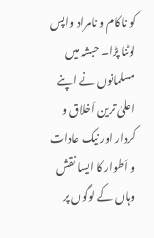کو ناکام و نامراد واپس لوٹنا پڑا۔ حبشہ میں مسلمانوں نے اپنے اعلیٰ ترین اَخلاق و کردار اور نیک عادات و اَطوار کا ایسا نقش وہاں کے لوگوں پر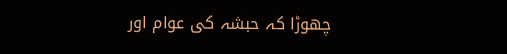چھوڑا کہ حبشہ کی عوام اور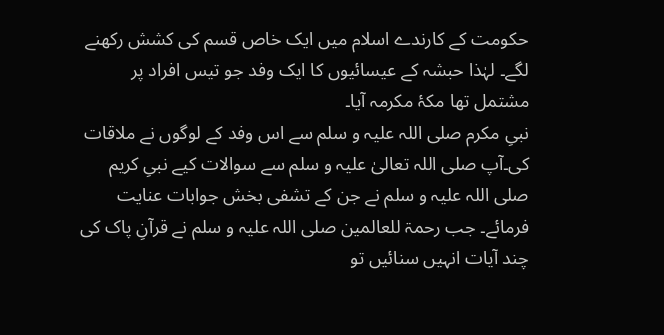حکومت کے کارندے اسلام میں ایک خاص قسم کی کشش رکھنے لگے۔ لہٰذا حبشہ کے عیسائیوں کا ایک وفد جو تیس افراد پر مشتمل تھا مکۂ مکرمہ آیا۔
نبیِ مکرم صلی اللہ علیہ و سلم سے اس وفد کے لوگوں نے ملاقات کی۔آپ صلی اللہ تعالیٰ علیہ و سلم سے سوالات کیے نبیِ کریم صلی اللہ علیہ و سلم نے جن کے تشفی بخش جوابات عنایت فرمائے۔ جب رحمۃ للعالمین صلی اللہ علیہ و سلم نے قرآنِ پاک کی چند آیات انہیں سنائیں تو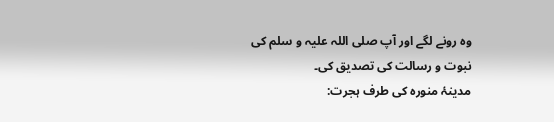وہ رونے لگے اور آپ صلی اللہ علیہ و سلم کی نبوت و رسالت کی تصدیق کی۔
مدینۂ منورہ کی طرف ہجرت: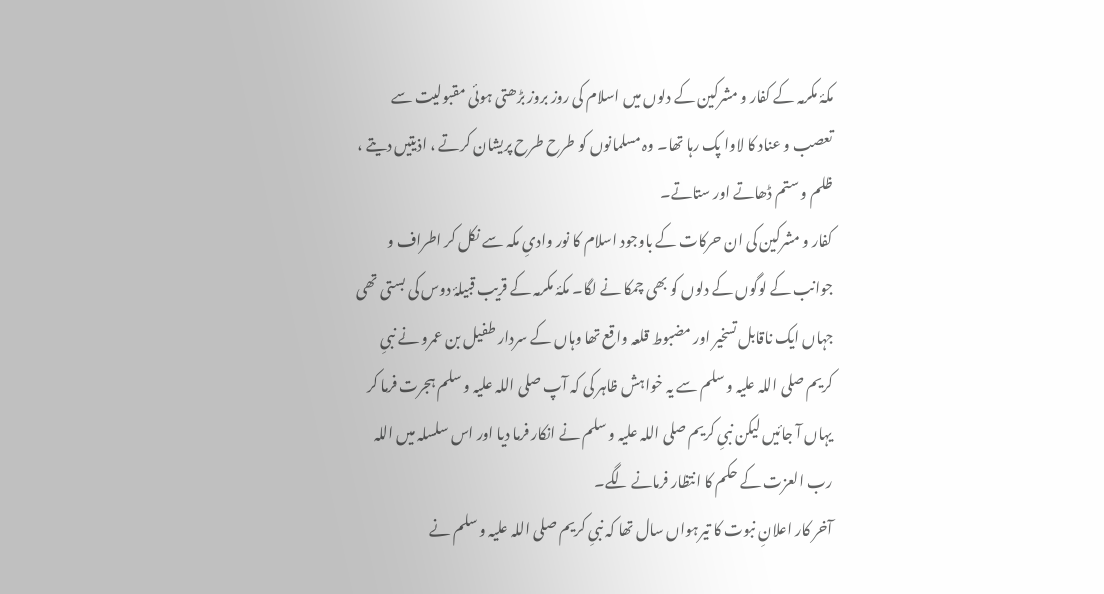مکۂ مکرمہ کے کفار و مشرکین کے دلوں میں اسلام کی روز بروز بڑھتی ہوئی مقبولیت سے تعصب و عناد کا لاوا پک رہا تھا۔ وہ مسلمانوں کو طرح طرح پریشان کرتے ، اذیتیں دیتے ، ظلم و ستم ڈھاتے اور ستاتے۔
کفار و مشرکین کی ان حرکات کے باوجود اسلام کا نور وادیِ مکہ سے نکل کر اطراف و جوانب کے لوگوں کے دلوں کو بھی چمکا نے لگا۔ مکۂ مکرمہ کے قریب قبیلۂ دوس کی بستی تھی جہاں ایک ناقابل تسخیر اور مضبوط قلعہ واقع تھا وہاں کے سردار طفیل بن عمرو نے نبیِ کریم صلی اللہ علیہ و سلم سے یہ خواہش ظاہر کی کہ آپ صلی اللہ علیہ و سلم ہجرت فرما کر یہاں آ جائیں لیکن نبیِ کریم صلی اللہ علیہ و سلم نے انکار فرما دیا اور اس سلسلہ میں اللہ رب العزت کے حکم کا انتظار فرمانے لگے۔
آخر کار اعلانِ نبوت کا تیرہواں سال تھا کہ نبیِ کریم صلی اللہ علیہ و سلم نے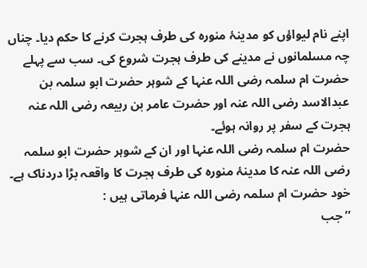اپنے نام لیواؤں کو مدینۂ منورہ کی طرف ہجرت کرنے کا حکم دیا۔ چناں چہ مسلمانوں نے مدینے کی طرف ہجرت شروع کی۔ سب سے پہلے حضرت ام سلمہ رضی اللہ عنہا کے شوہر حضرت ابو سلمہ بن عبدالاسد رضی اللہ عنہ اور حضرت عامر بن ربیعہ رضی اللہ عنہ ہجرت کے سفر پر روانہ ہوئے۔
حضرت ام سلمہ رضی اللہ عنہا اور ان کے شوہر حضرت ابو سلمہ رضی اللہ عنہ کا مدینۂ منورہ کی طرف ہجرت کا واقعہ بڑا دردناک ہے۔ خود حضرت ام سلمہ رضی اللہ عنہا فرماتی ہیں :
’’ جب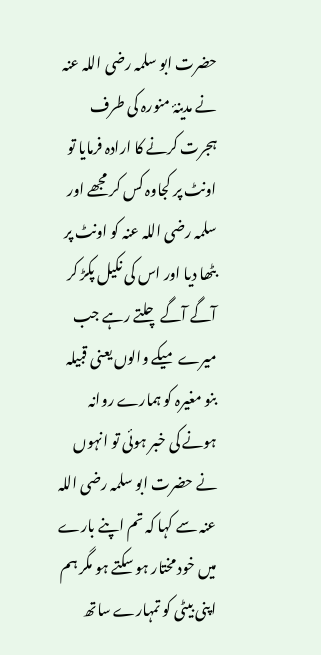حضرت ابو سلمہ رضی اللہ عنہ نے مدینۂ منورہ کی طرف ہجرت کرنے کا ارادہ فرمایا تو اونٹ پر کجاوہ کس کر مجھے اور سلمہ رضی اللہ عنہ کو اونٹ پر بٹھا دیا اور اس کی نکیل پکڑ کر آگے آگے چلتے رہے جب میرے میکے والوں یعنی قبیلہ بنو مغیرہ کو ہمارے روانہ ہونے کی خبر ہوئی تو انہوں نے حضرت ابو سلمہ رضی اللہ عنہ سے کہا کہ تم اپنے بارے میں خود مختار ہو سکتے ہو مگر ہم اپنی بیٹی کو تمہارے ساتھ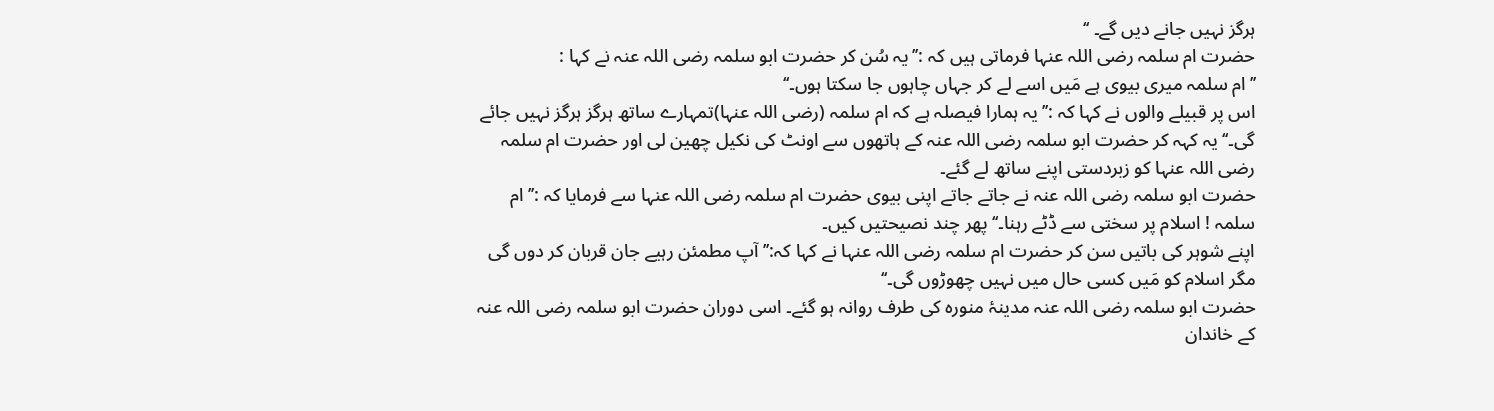ہرگز نہیں جانے دیں گے۔ ‘‘
حضرت ام سلمہ رضی اللہ عنہا فرماتی ہیں کہ :’’یہ سُن کر حضرت ابو سلمہ رضی اللہ عنہ نے کہا :
’’ام سلمہ میری بیوی ہے مَیں اسے لے کر جہاں چاہوں جا سکتا ہوں۔‘‘
اس پر قبیلے والوں نے کہا کہ :’’یہ ہمارا فیصلہ ہے کہ ام سلمہ (رضی اللہ عنہا)تمہارے ساتھ ہرگز ہرگز نہیں جائے گی۔‘‘ یہ کہہ کر حضرت ابو سلمہ رضی اللہ عنہ کے ہاتھوں سے اونٹ کی نکیل چھین لی اور حضرت ام سلمہ رضی اللہ عنہا کو زبردستی اپنے ساتھ لے گئے۔
حضرت ابو سلمہ رضی اللہ عنہ نے جاتے جاتے اپنی بیوی حضرت ام سلمہ رضی اللہ عنہا سے فرمایا کہ :’’ ام سلمہ ! اسلام پر سختی سے ڈٹے رہنا۔‘‘ پھر چند نصیحتیں کیں۔
اپنے شوہر کی باتیں سن کر حضرت ام سلمہ رضی اللہ عنہا نے کہا کہ:’’ آپ مطمئن رہیے جان قربان کر دوں گی مگر اسلام کو مَیں کسی حال میں نہیں چھوڑوں گی۔‘‘
حضرت ابو سلمہ رضی اللہ عنہ مدینۂ منورہ کی طرف روانہ ہو گئے۔ اسی دوران حضرت ابو سلمہ رضی اللہ عنہ کے خاندان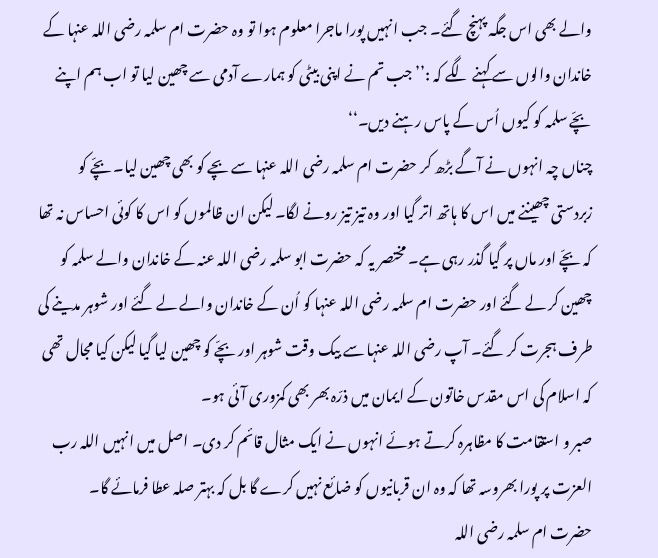والے بھی اس جگہ پہنچ گئے۔ جب انہیں پورا ماجرا معلوم ہوا تو وہ حضرت ام سلمہ رضی اللہ عنہا کے خاندان والوں سے کہنے لگے کہ :’’ جب تم نے اپنی بیٹی کو ہمارے آدمی سے چھین لیا تو اب ہم اپنے بچّے سلمہ کو کیوں اُس کے پاس رہنے دیں۔‘‘
چناں چہ انہوں نے آگے بڑھ کر حضرت ام سلمہ رضی اللہ عنہا سے بچے کو بھی چھین لیا۔ بچّے کو زبردستی چھیننے میں اس کا ہاتھ اتر گیا اور وہ تیز تیز رونے لگا۔ لیکن ان ظالموں کو اس کا کوئی احساس نہ تھا کہ بچّے اور ماں پر گیا گذر رہی ہے۔ مختصر یہ کہ حضرت ابو سلمہ رضی اللہ عنہ کے خاندان والے سلمہ کو چھین کر لے گئے اور حضرت ام سلمہ رضی اللہ عنہا کو اُن کے خاندان والے لے گئے اور شوہر مدینے کی طرف ہجرت کر گئے۔ آپ رضی اللہ عنہا سے بیک وقت شوہر اور بچّے کو چھین لیا گیا لیکن کیا مجال تھی کہ اسلام کی اس مقدس خاتون کے ایمان میں ذرّہ بھر بھی کمزوری آئی ہو۔
صبر و استقامت کا مظاہرہ کرتے ہوئے انہوں نے ایک مثال قائم کر دی۔ اصل میں انہیں اللہ رب العزت پر پورا بھروسہ تھا کہ وہ ان قربانیوں کو ضائع نہیں کرے گا بل کہ بہتر صلہ عطا فرمائے گا۔
حضرت ام سلمہ رضی اللہ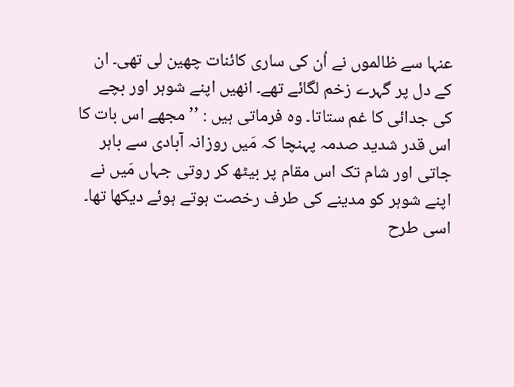عنہا سے ظالموں نے اُن کی ساری کائنات چھین لی تھی۔ ان کے دل پر گہرے زخم لگائے تھے۔ انھیں اپنے شوہر اور بچے کی جدائی کا غم ستاتا۔ وہ فرماتی ہیں : ’’ مجھے اس بات کا اس قدر شدید صدمہ پہنچا کہ مَیں روزانہ آبادی سے باہر جاتی اور شام تک اس مقام پر بیٹھ کر روتی جہاں مَیں نے اپنے شوہر کو مدینے کی طرف رخصت ہوتے ہوئے دیکھا تھا۔ اسی طرح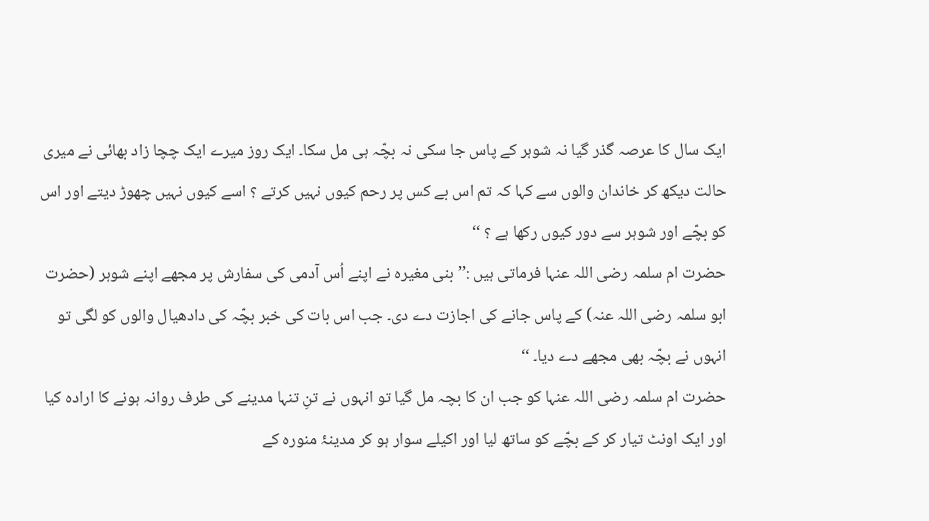ایک سال کا عرصہ گذر گیا نہ شوہر کے پاس جا سکی نہ بچّہ ہی مل سکا۔ ایک روز میرے ایک چچا زاد بھائی نے میری حالت دیکھ کر خاندان والوں سے کہا کہ تم اس بے کس پر رحم کیوں نہیں کرتے ؟ اسے کیوں نہیں چھوڑ دیتے اور اس کو بچّے اور شوہر سے دور کیوں رکھا ہے ؟ ‘‘
حضرت ام سلمہ رضی اللہ عنہا فرماتی ہیں :’’ بنی مغیرہ نے اپنے اُس آدمی کی سفارش پر مجھے اپنے شوہر (حضرت ابو سلمہ رضی اللہ عنہ) کے پاس جانے کی اجازت دے دی۔ جب اس بات کی خبر بچّہ کی دادھیال والوں کو لگی تو انہوں نے بچّہ بھی مجھے دے دیا۔ ‘‘
حضرت ام سلمہ رضی اللہ عنہا کو جب ان کا بچہ مل گیا تو انہوں نے تنِ تنہا مدینے کی طرف روانہ ہونے کا ارادہ کیا اور ایک اونٹ تیار کر کے بچّے کو ساتھ لیا اور اکیلے سوار ہو کر مدینۂ منورہ کے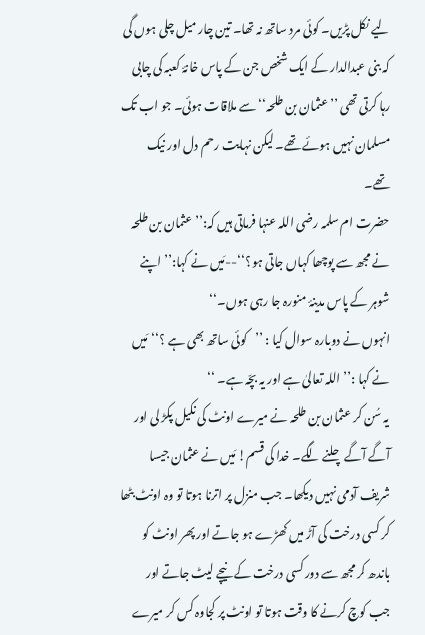لیے نکل پڑیں۔ کوئی مرد ساتھ نہ تھا۔ تین چار میل چلی ہوں گی کہ بنی عبدالدار کے ایک شخص جن کے پاس خانۂ کعبہ کی چابی رہا کرتی تھی ’’عثمان بن طلحہ‘‘ سے ملاقات ہوئی۔ جو اب تک مسلمان نہیں ہوئے تھے۔ لیکن نہایت رحم دل اور نیک تھے۔
حضرت ام سلمہ رضی اللہ عنہا فرماتی ہیں کہ:’’ عثمان بن طلحہ نے مجھ سے پوچھا کہاں جاتی ہو؟‘‘--مَیں نے کہا:’’ اپنے شوہر کے پاس مدینۂ منورہ جا رہی ہوں۔‘‘
انہوں نے دوبارہ سوال کیا : ’’کوئی ساتھ بھی ہے ؟‘‘مَیں نے کہا :’’ اللہ تعالیٰ ہے اور یہ بچّہ ہے۔ ‘‘
یہ سُن کر عثمان بن طلحہ نے میرے اونٹ کی نکیل پکڑ لی اور آگے آگے چلنے لگے۔ خدا کی قسم! مَیں نے عثمان جیسا شریف آدمی نہیں دیکھا۔ جب منزل پر اترنا ہوتا تو وہ اونٹ بٹھا کر کسی درخت کی آڑ میں کھڑے ہو جاتے اور پھر اونٹ کو باندھ کر مجھ سے دور کسی درخت کے نیچے لیٹ جاتے اور جب کوچ کرنے کا وقت ہوتا تو اونٹ پر کجاوہ کس کر میرے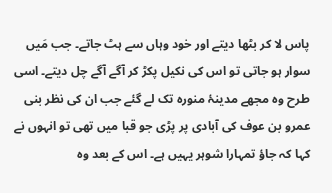پاس لا کر بٹھا دیتے اور خود وہاں سے ہٹ جاتے۔ جب مَیں سوار ہو جاتی تو اس کی نکیل پکڑ کر آگے آگے چل دیتے۔ اسی طرح وہ مجھے مدینۂ منورہ تک لے گئے جب ان کی نظر بنی عمرو بن عوف کی آبادی پر پڑی جو قبا میں تھی تو انہوں نے کہا کہ جاؤ تمہارا شوہر یہیں ہے۔ اس کے بعد وہ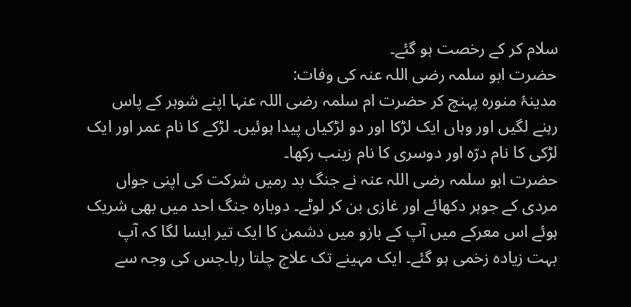سلام کر کے رخصت ہو گئے۔
حضرت ابو سلمہ رضی اللہ عنہ کی وفات:
مدینۂ منورہ پہنچ کر حضرت ام سلمہ رضی اللہ عنہا اپنے شوہر کے پاس رہنے لگیں اور وہاں ایک لڑکا اور دو لڑکیاں پیدا ہوئیں۔ لڑکے کا نام عمر اور ایک لڑکی کا نام درّہ اور دوسری کا نام زینب رکھا۔
حضرت ابو سلمہ رضی اللہ عنہ نے جنگ بد رمیں شرکت کی اپنی جواں مردی کے جوہر دکھائے اور غازی بن کر لوٹے۔ دوبارہ جنگ احد میں بھی شریک ہوئے اس معرکے میں آپ کے بازو میں دشمن کا ایک تیر ایسا لگا کہ آپ بہت زیادہ زخمی ہو گئے۔ ایک مہینے تک علاج چلتا رہا۔جس کی وجہ سے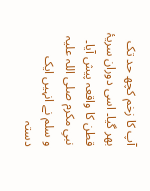آپ کا زخم کچھ حد تک بھر گیا۔ اسی دوران سریۂ قطن کا واقعہ پیش آیا۔ نبیِ مکرم صلی اللہ علیہ و سلم نے انہیں ایک دستہ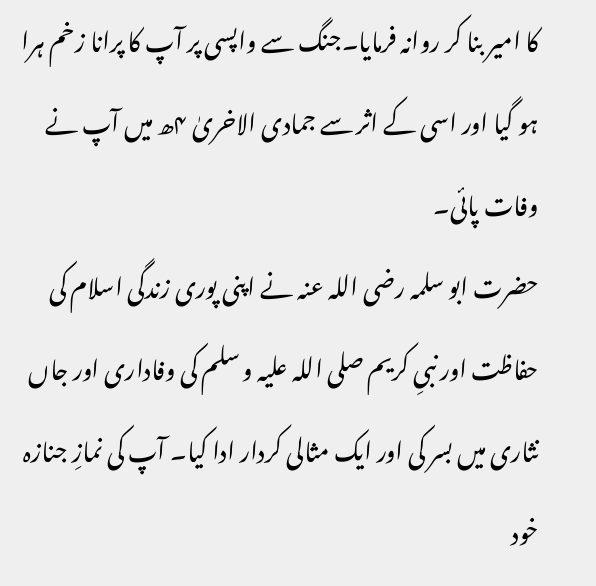کا امیر بنا کر روانہ فرمایا۔جنگ سے واپسی پر آپ کا پرانا زخم ہرا ہو گیا اور اسی کے اثر سے جمادی الاخریٰ ۴ھ میں آپ نے وفات پائی۔
حضرت ابو سلمہ رضی اللہ عنہ نے اپنی پوری زندگی اسلام کی حفاظت اور نبیِ کریم صلی اللہ علیہ و سلم کی وفاداری اور جاں نثاری میں بسر کی اور ایک مثالی کردار ادا کیا۔ آپ کی نمازِ جنازہ خود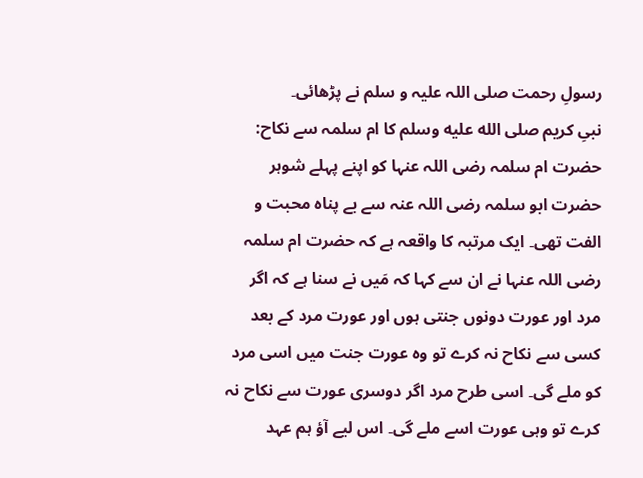رسولِ رحمت صلی اللہ علیہ و سلم نے پڑھائی۔
نبیِ کریم صلى الله عليه وسلم کا ام سلمہ سے نکاح:
حضرت ام سلمہ رضی اللہ عنہا کو اپنے پہلے شوہر حضرت ابو سلمہ رضی اللہ عنہ سے بے پناہ محبت و الفت تھی۔ ایک مرتبہ کا واقعہ ہے کہ حضرت ام سلمہ رضی اللہ عنہا نے ان سے کہا کہ مَیں نے سنا ہے کہ اگر مرد اور عورت دونوں جنتی ہوں اور عورت مرد کے بعد کسی سے نکاح نہ کرے تو وہ عورت جنت میں اسی مرد کو ملے گی۔ اسی طرح مرد اگر دوسری عورت سے نکاح نہ کرے تو وہی عورت اسے ملے گی۔ اس لیے آؤ ہم عہد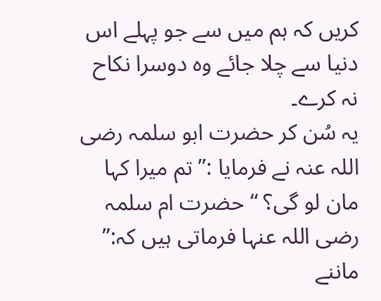کریں کہ ہم میں سے جو پہلے اس دنیا سے چلا جائے وہ دوسرا نکاح نہ کرے۔
یہ سُن کر حضرت ابو سلمہ رضی اللہ عنہ نے فرمایا :’’ تم میرا کہا مان لو گی؟ ‘‘ حضرت ام سلمہ رضی اللہ عنہا فرماتی ہیں کہ:’’ ماننے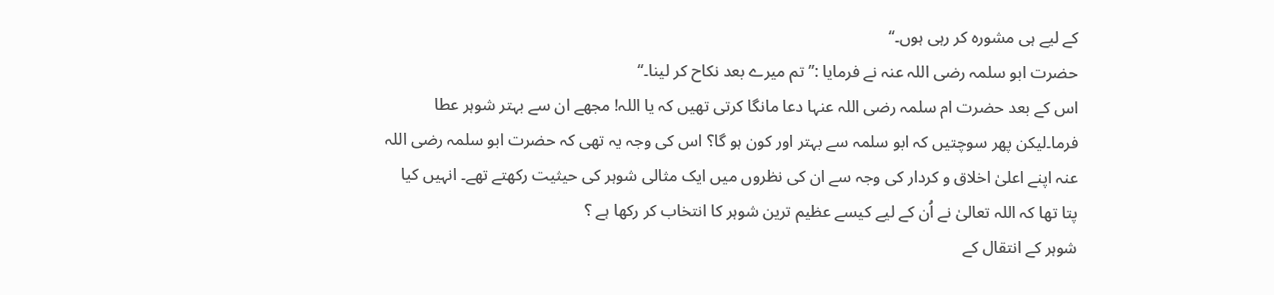کے لیے ہی مشورہ کر رہی ہوں۔‘‘
حضرت ابو سلمہ رضی اللہ عنہ نے فرمایا :’’ تم میرے بعد نکاح کر لینا۔‘‘
اس کے بعد حضرت ام سلمہ رضی اللہ عنہا دعا مانگا کرتی تھیں کہ یا اللہ! مجھے ان سے بہتر شوہر عطا فرما۔لیکن پھر سوچتیں کہ ابو سلمہ سے بہتر اور کون ہو گا؟ اس کی وجہ یہ تھی کہ حضرت ابو سلمہ رضی اللہ عنہ اپنے اعلیٰ اخلاق و کردار کی وجہ سے ان کی نظروں میں ایک مثالی شوہر کی حیثیت رکھتے تھے۔ انہیں کیا پتا تھا کہ اللہ تعالیٰ نے اُن کے لیے کیسے عظیم ترین شوہر کا انتخاب کر رکھا ہے ؟
شوہر کے انتقال کے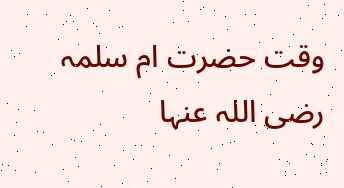وقت حضرت ام سلمہ رضی اللہ عنہا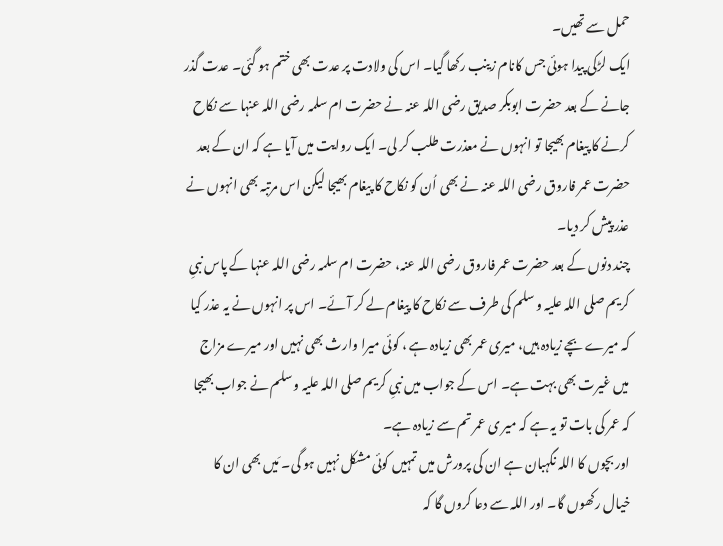حمل سے تھیں۔
ایک لڑکی پیدا ہوئی جس کانام زینب رکھا گیا۔ اس کی ولادت پر عدت بھی ختم ہو گئی۔ عدت گذر جانے کے بعد حضرت ابوبکر صدیق رضی اللہ عنہ نے حضرت ام سلمہ رضی اللہ عنہا سے نکاح کرنے کا پیغام بھیجا تو انہوں نے معذرت طلب کر لی۔ ایک روایت میں آیا ہے کہ ان کے بعد حضرت عمر فاروق رضی اللہ عنہ نے بھی اُن کو نکاح کا پیغام بھیجا لیکن اس مرتبہ بھی انہوں نے عذر پیش کر دیا۔
چند دنوں کے بعد حضرت عمر فاروق رضی اللہ عنہ، حضرت ام سلمہ رضی اللہ عنہا کے پاس نبیِ کریم صلی اللہ علیہ و سلم کی طرف سے نکاح کا پیغام لے کر آئے۔ اس پر انہوں نے یہ عذر کیا کہ میرے بچے زیادہ ہیں، میری عمر بھی زیادہ ہے ، کوئی میرا وارث بھی نہیں اور میرے مزاج میں غیرت بھی بہت ہے۔ اس کے جواب میں نبیِ کریم صلی اللہ علیہ و سلم نے جواب بھیجا کہ عمر کی بات تو یہ ہے کہ میر ی عمر تم سے زیادہ ہے۔
اور بچوں کا اللہ نگہبان ہے ان کی پرورش میں تمہیں کوئی مشکل نہیں ہو گی۔ مَیں بھی ان کا خیال رکھوں گا۔ اور اللہ سے دعا کروں گا کہ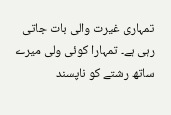تمہاری غیرت والی بات جاتی رہی ہے۔ تمہارا کوئی ولی میرے ساتھ رشتے کو ناپسند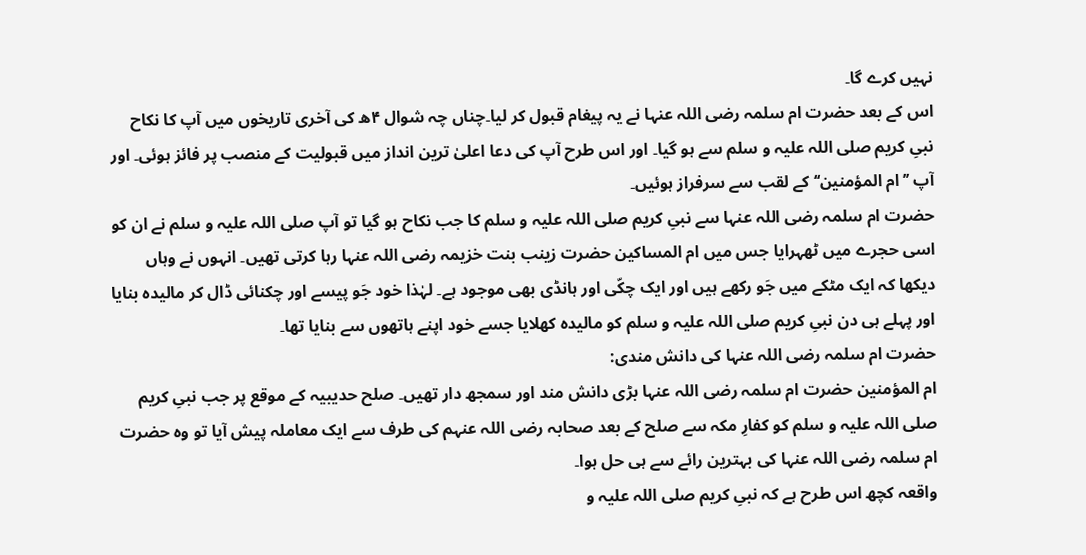نہیں کرے گا۔
اس کے بعد حضرت ام سلمہ رضی اللہ عنہا نے یہ پیغام قبول کر لیا۔چناں چہ شوال ۴ھ کی آخری تاریخوں میں آپ کا نکاح نبیِ کریم صلی اللہ علیہ و سلم سے ہو گیا۔ اور اس طرح آپ کی دعا اعلیٰ ترین انداز میں قبولیت کے منصب پر فائز ہوئی۔ اور آپ ’’ام المؤمنین‘‘ کے لقب سے سرفراز ہوئیں۔
حضرت ام سلمہ رضی اللہ عنہا سے نبیِ کریم صلی اللہ علیہ و سلم کا جب نکاح ہو گیا تو آپ صلی اللہ علیہ و سلم نے ان کو اسی حجرے میں ٹھہرایا جس میں ام المساکین حضرت زینب بنت خزیمہ رضی اللہ عنہا رہا کرتی تھیں۔ انہوں نے وہاں دیکھا کہ ایک مٹکے میں جَو رکھے ہیں اور ایک چکّی اور ہانڈی بھی موجود ہے۔ لہٰذا خود جَو پیسے اور چکنائی ڈال کر مالیدہ بنایا اور پہلے ہی دن نبیِ کریم صلی اللہ علیہ و سلم کو مالیدہ کھلایا جسے خود اپنے ہاتھوں سے بنایا تھا۔
حضرت ام سلمہ رضی اللہ عنہا کی دانش مندی:
ام المؤمنین حضرت ام سلمہ رضی اللہ عنہا بڑی دانش مند اور سمجھ دار تھیں۔ صلح حدیبیہ کے موقع پر جب نبیِ کریم صلی اللہ علیہ و سلم کو کفارِ مکہ سے صلح کے بعد صحابہ رضی اللہ عنہم کی طرف سے ایک معاملہ پیش آیا تو وہ حضرت ام سلمہ رضی اللہ عنہا کی بہترین رائے سے ہی حل ہوا۔
واقعہ کچھ اس طرح ہے کہ نبیِ کریم صلی اللہ علیہ و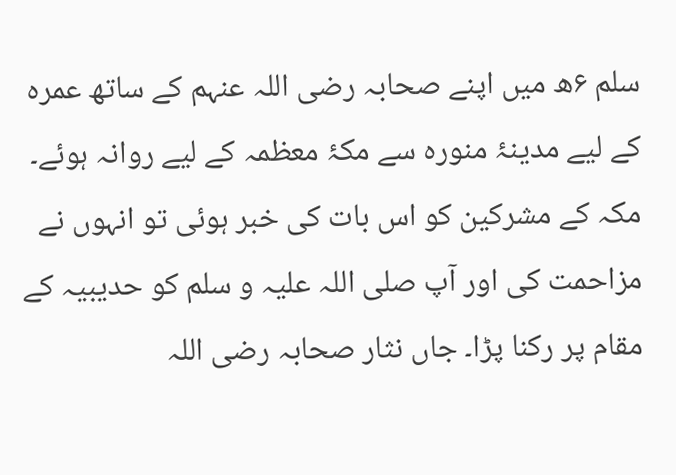سلم ۶ھ میں اپنے صحابہ رضی اللہ عنہم کے ساتھ عمرہ کے لیے مدینۂ منورہ سے مکۂ معظمہ کے لیے روانہ ہوئے۔
مکہ کے مشرکین کو اس بات کی خبر ہوئی تو انہوں نے مزاحمت کی اور آپ صلی اللہ علیہ و سلم کو حدیبیہ کے مقام پر رکنا پڑا۔ جاں نثار صحابہ رضی اللہ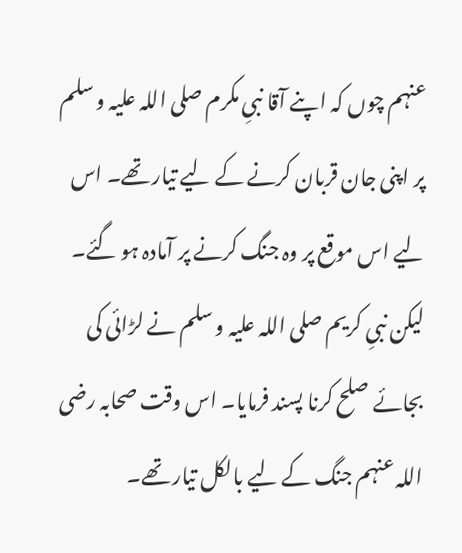عنہم چوں کہ اپنے آقا نبیِ مکرم صلی اللہ علیہ و سلم پر اپنی جان قربان کرنے کے لیے تیار تھے۔ اس لیے اس موقع پر وہ جنگ کرنے پر آمادہ ہو گئے۔
لیکن نبیِ کریم صلی اللہ علیہ و سلم نے لڑائی کی بجائے صلح کرنا پسند فرمایا۔ اس وقت صحابہ رضی اللہ عنہم جنگ کے لیے بالکل تیار تھے۔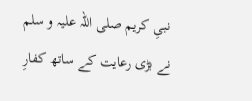نبیِ کریم صلی اللہ علیہ و سلم نے بڑی رعایت کے ساتھ کفارِ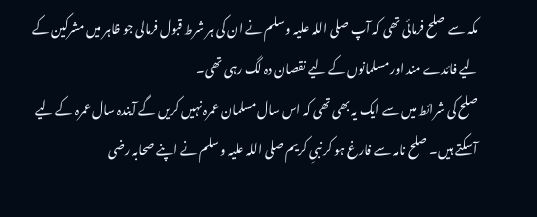مکہ سے صلح فرمائی تھی کہ آپ صلی اللہ علیہ و سلم نے ان کی ہر شرط قبول فرمالی جو ظاہر میں مشرکین کے لیے فائدے مند اور مسلمانوں کے لیے نقصان دہ لگ رہی تھی۔
صلح کی شرائط میں سے ایک یہ بھی تھی کہ اس سال مسلمان عمرہ نہیں کریں گے آیندہ سال عمرہ کے لیے آسکتے ہیں۔ صلح نامہ سے فارغ ہو کر نبیِ کریم صلی اللہ علیہ و سلم نے اپنے صحابہ رضی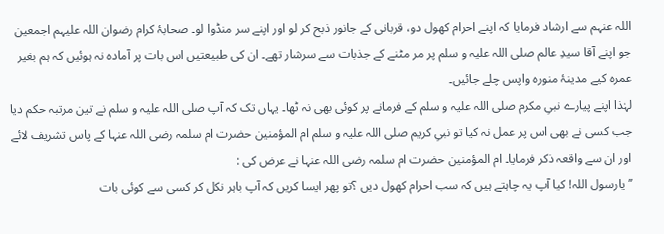اللہ عنہم سے ارشاد فرمایا کہ اپنے احرام کھول دو، قربانی کے جانور ذبح کر لو اور اپنے سر منڈوا لو۔ صحابۂ کرام رضوان اللہ علیہم اجمعین جو اپنے آقا سیدِ عالم صلی اللہ علیہ و سلم پر مر مٹنے کے جذبات سے سرشار تھے۔ ان کی طبیعتیں اس بات پر آمادہ نہ ہوئیں کہ ہم بغیر عمرہ کیے مدینۂ منورہ واپس چلے جائیں۔
لہٰذا اپنے پیارے نبیِ مکرم صلی اللہ علیہ و سلم کے فرمانے پر کوئی بھی نہ ٹھا۔ یہاں تک کہ آپ صلی اللہ علیہ و سلم نے تین مرتبہ حکم دیا جب کسی نے بھی اس پر عمل نہ کیا تو نبیِ کریم صلی اللہ علیہ و سلم ام المؤمنین حضرت ام سلمہ رضی اللہ عنہا کے پاس تشریف لائے اور ان سے واقعہ ذکر فرمایا۔ ام المؤمنین حضرت ام سلمہ رضی اللہ عنہا نے عرض کی :
’’یارسول اللہ! کیا آپ یہ چاہتے ہیں کہ سب احرام کھول دیں ؟تو پھر ایسا کریں کہ آپ باہر نکل کر کسی سے کوئی بات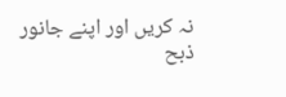نہ کریں اور اپنے جانور ذبح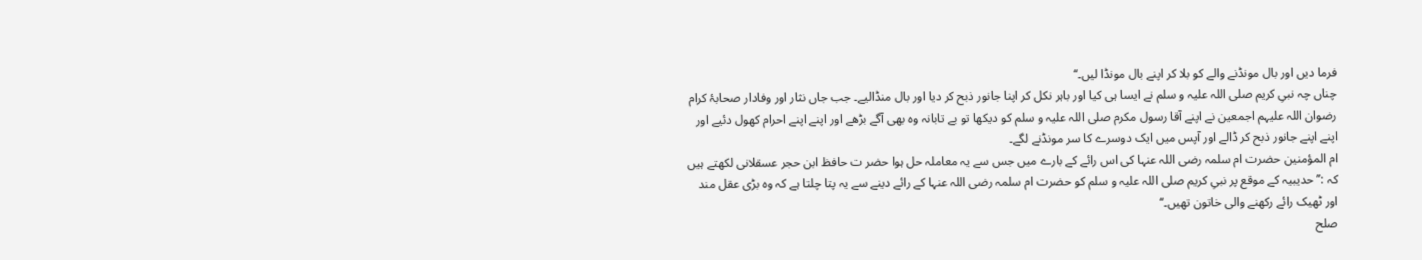فرما دیں اور بال مونڈنے والے کو بلا کر اپنے بال مونڈا لیں۔‘‘
چناں چہ نبیِ کریم صلی اللہ علیہ و سلم نے ایسا ہی کیا اور باہر نکل کر اپنا جانور ذبح کر دیا اور بال منڈالیے۔ جب جاں نثار اور وفادار صحابۂ کرام رضوان اللہ علیہم اجمعین نے اپنے آقا رسول مکرم صلی اللہ علیہ و سلم کو دیکھا تو بے تابانہ وہ بھی آگے بڑھے اور اپنے اپنے احرام کھول دئیے اور اپنے اپنے جانور ذبح کر ڈالے اور آپس میں ایک دوسرے کا سر مونڈنے لگے۔
ام المؤمنین حضرت ام سلمہ رضی اللہ عنہا کی اس رائے کے بارے میں جس سے یہ معاملہ حل ہوا حضر ت حافظ ابن حجر عسقلانی لکھتے ہیں کہ :’’ حدیبیہ کے موقع پر نبیِ کریم صلی اللہ علیہ و سلم کو حضرت ام سلمہ رضی اللہ عنہا کے رائے دینے سے یہ پتا چلتا ہے کہ وہ بڑی عقل مند اور ٹھیک رائے رکھنے والی خاتون تھیں۔‘‘
صلح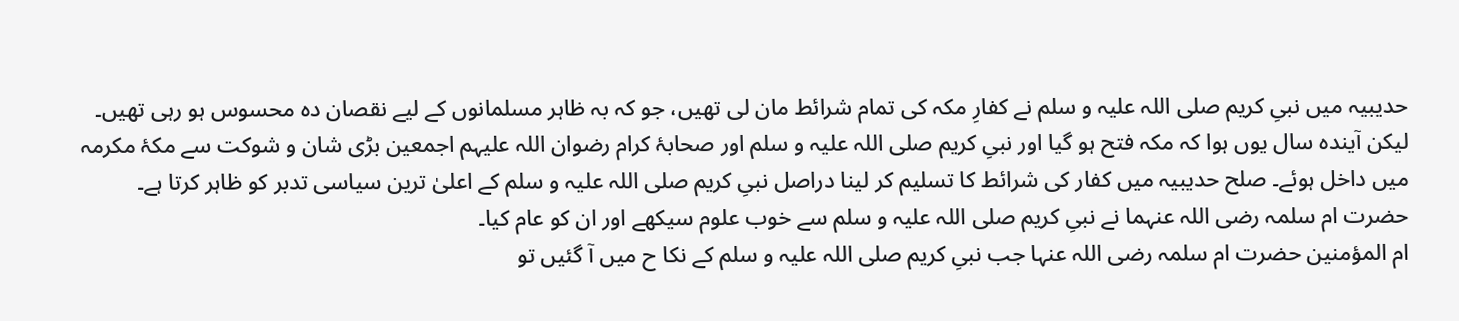حدیبیہ میں نبیِ کریم صلی اللہ علیہ و سلم نے کفارِ مکہ کی تمام شرائط مان لی تھیں، جو کہ بہ ظاہر مسلمانوں کے لیے نقصان دہ محسوس ہو رہی تھیں۔ لیکن آیندہ سال یوں ہوا کہ مکہ فتح ہو گیا اور نبیِ کریم صلی اللہ علیہ و سلم اور صحابۂ کرام رضوان اللہ علیہم اجمعین بڑی شان و شوکت سے مکۂ مکرمہ میں داخل ہوئے۔ صلح حدیبیہ میں کفار کی شرائط کا تسلیم کر لینا دراصل نبیِ کریم صلی اللہ علیہ و سلم کے اعلیٰ ترین سیاسی تدبر کو ظاہر کرتا ہے۔ حضرت ام سلمہ رضی اللہ عنہما نے نبیِ کریم صلی اللہ علیہ و سلم سے خوب علوم سیکھے اور ان کو عام کیا۔
ام المؤمنین حضرت ام سلمہ رضی اللہ عنہا جب نبیِ کریم صلی اللہ علیہ و سلم کے نکا ح میں آ گئیں تو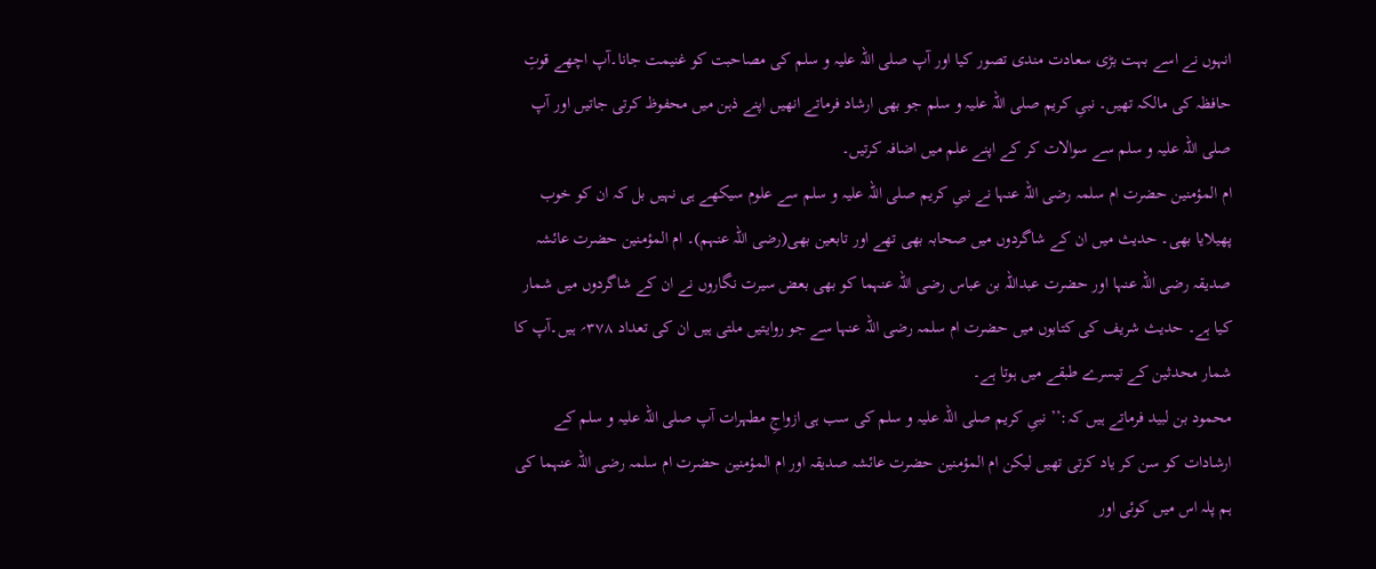انہوں نے اسے بہت بڑی سعادت مندی تصور کیا اور آپ صلی اللہ علیہ و سلم کی مصاحبت کو غنیمت جانا۔آپ اچھے قوتِ حافظہ کی مالکہ تھیں۔ نبیِ کریم صلی اللہ علیہ و سلم جو بھی ارشاد فرماتے انھیں اپنے ذہن میں محفوظ کرتی جاتیں اور آپ صلی اللہ علیہ و سلم سے سوالات کر کے اپنے علم میں اضافہ کرتیں۔
ام المؤمنین حضرت ام سلمہ رضی اللہ عنہا نے نبیِ کریم صلی اللہ علیہ و سلم سے علوم سیکھے ہی نہیں بل کہ ان کو خوب پھیلایا بھی۔ حدیث میں ان کے شاگردوں میں صحابہ بھی تھے اور تابعین بھی(رضی اللہ عنہم)۔ ام المؤمنین حضرت عائشہ صدیقہ رضی اللہ عنہا اور حضرت عبداللہ بن عباس رضی اللہ عنہما کو بھی بعض سیرت نگاروں نے ان کے شاگردوں میں شمار کیا ہے۔ حدیث شریف کی کتابوں میں حضرت ام سلمہ رضی اللہ عنہا سے جو روایتیں ملتی ہیں ان کی تعداد ۳۷۸؍ ہیں۔آپ کا شمار محدثین کے تیسرے طبقے میں ہوتا ہے۔
محمود بن لبید فرماتے ہیں کہ:’’ نبیِ کریم صلی اللہ علیہ و سلم کی سب ہی ازواجِ مطہرات آپ صلی اللہ علیہ و سلم کے ارشادات کو سن کر یاد کرتی تھیں لیکن ام المؤمنین حضرت عائشہ صدیقہ اور ام المؤمنین حضرت ام سلمہ رضی اللہ عنہما کی ہم پلہ اس میں کوئی اور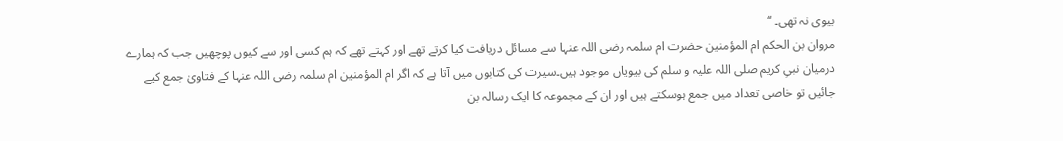بیوی نہ تھی۔ ‘‘
مروان بن الحکم ام المؤمنین حضرت ام سلمہ رضی اللہ عنہا سے مسائل دریافت کیا کرتے تھے اور کہتے تھے کہ ہم کسی اور سے کیوں پوچھیں جب کہ ہمارے درمیان نبیِ کریم صلی اللہ علیہ و سلم کی بیویاں موجود ہیں۔سیرت کی کتابوں میں آتا ہے کہ اگر ام المؤمنین ام سلمہ رضی اللہ عنہا کے فتاویٰ جمع کیے جائیں تو خاصی تعداد میں جمع ہوسکتے ہیں اور ان کے مجموعہ کا ایک رسالہ بن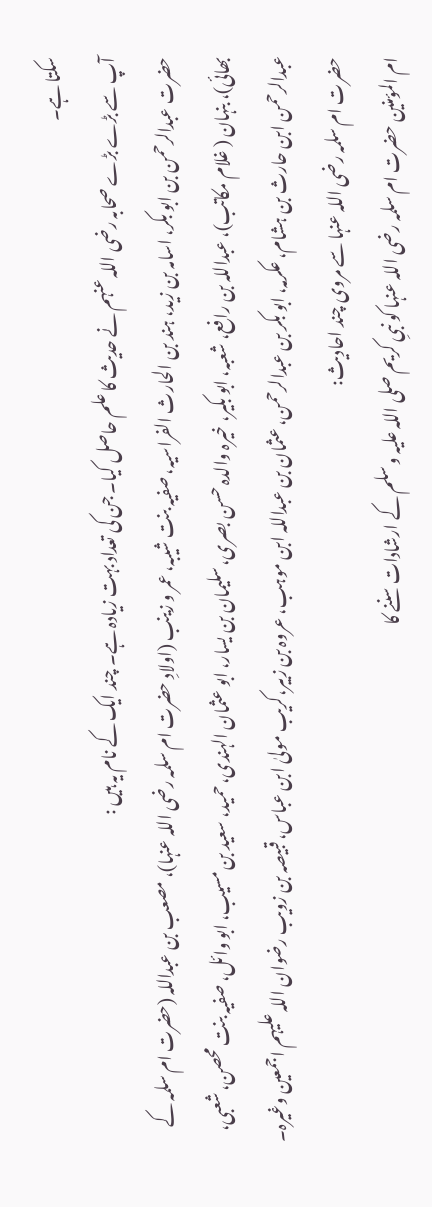سکتا ہے۔
آپ سے بڑے بڑے صحابہ رضی اللہ عنہم نے حدیث کا علم حاصل کیا۔ جن کی تعداد بہت زیادہ ہے۔ چند ایک کے نام یہ ہیں :
حضرت عبدالرحمن بن ابو بکر، اسامہ بن زید، ہند بن الحارث الفراسیہ، صفیہ بنت شیبہ، عمر و زینب (اولادِ حضرت ام سلمہ رضی اللہ عنہا)، مصعب بن عبداللہ (حضرت ام سلمہ کے بھائی)، بنہان ( غلام مکاتب)، عبداللہ بن رافع، شعبہ، ابو بکیر، خیرہ والدہ حسن بصری، سلیمان بن یسار، ابو عثمان الہندی، حمید، سعید بن مسیب، ابو وائل، صفیہ بنت محصن، شعبی، عبدالرحمن ابن حارث بن ہشام، عکرمہ، ابو بکر بن عبدالرحمن، عثمان بن عبداللہ ابن موہب، عروہ بن زبیر،کریب مولیٰ ابن عباس، قبیصہ بن زویب رضوان اللہ علیہم اجمعین وغیرہ۔
حضرت ام سلمہ رضی اللہ عنہا سے مروی چند احادیث:
ام المؤمنین حضرت ام سلمہ رضی اللہ عنہا کو نبیِ کریم صلی اللہ علیہ و سلم کے ارشادات سننے کا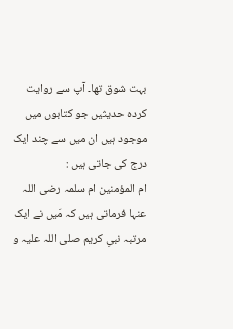بہت شوق تھا۔ آپ سے روایت کردہ حدیثیں جو کتابوں میں موجود ہیں ان میں سے چند ایک درج کی جاتی ہیں :
ام المؤمنین ام سلمہ رضی اللہ عنہا فرماتی ہیں کہ مَیں نے ایک مرتبہ نبیِ کریم صلی اللہ علیہ و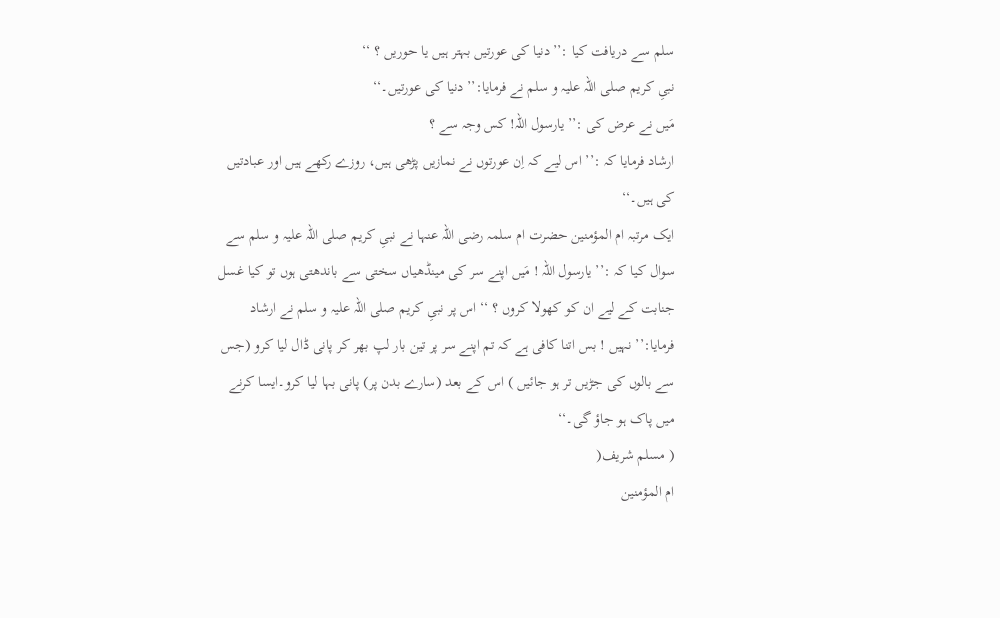سلم سے دریافت کیا :’’دنیا کی عورتیں بہتر ہیں یا حوریں ؟ ‘‘
نبیِ کریم صلی اللہ علیہ و سلم نے فرمایا:’’ دنیا کی عورتیں۔‘‘
مَیں نے عرض کی :’’ یارسول اللہ! کس وجہ سے ؟
ارشاد فرمایا کہ :’’ اس لیے کہ اِن عورتوں نے نمازیں پڑھی ہیں، روزے رکھے ہیں اور عبادتیں کی ہیں۔‘‘
ایک مرتبہ ام المؤمنین حضرت ام سلمہ رضی اللہ عنہا نے نبیِ کریم صلی اللہ علیہ و سلم سے سوال کیا کہ :’’ یارسول اللہ ! مَیں اپنے سر کی مینڈھیاں سختی سے باندھتی ہوں تو کیا غسل جنابت کے لیے ان کو کھولا کروں ؟ ‘‘ اس پر نبیِ کریم صلی اللہ علیہ و سلم نے ارشاد فرمایا:’’ نہیں ! بس اتنا کافی ہے کہ تم اپنے سر پر تین بار لپ بھر کر پانی ڈال لیا کرو (جس سے بالوں کی جڑیں تر ہو جائیں ) اس کے بعد (سارے بدن پر) پانی بہا لیا کرو۔ایسا کرنے میں پاک ہو جاؤ گی۔‘‘
( مسلم شریف(
ام المؤمنین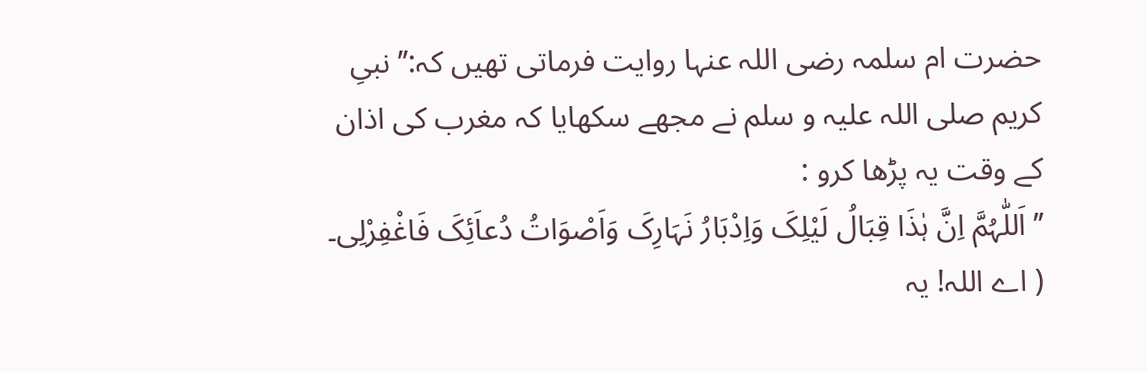حضرت ام سلمہ رضی اللہ عنہا روایت فرماتی تھیں کہ:’’ نبیِ کریم صلی اللہ علیہ و سلم نے مجھے سکھایا کہ مغرب کی اذان کے وقت یہ پڑھا کرو :
’’اَللّٰہُمَّ اِنَّ ہٰذَا قِبَالُ لَیْلِکَ وَاِدْبَارُ نَہَارِکَ وَاَصْوَاتُ دُعاَئِکَ فَاغْفِرْلِی۔
( اے اللہ! یہ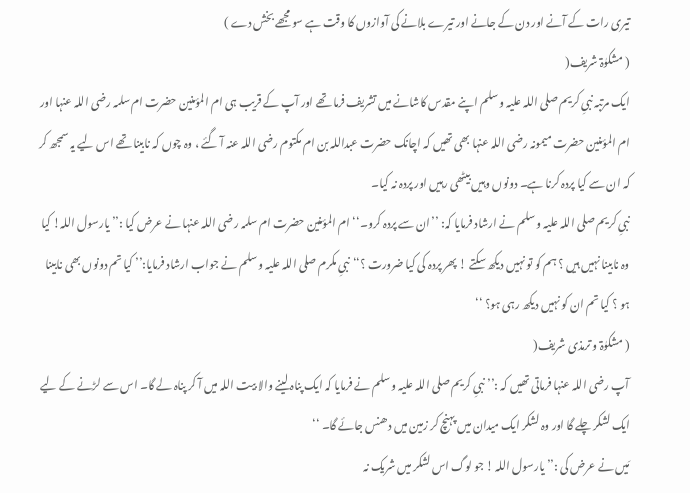تیری رات کے آنے اور دن کے جانے اور تیرے بلانے کی آوازوں کا وقت ہے سو مجھے بخش دے )
( مشکوٰۃ شریف(
ایک مرتبہ نبیِ کریم صلی اللہ علیہ و سلم اپنے مقدس کاشانے میں تشریف فرما تھے اور آپ کے قریب ہی ام المؤمنین حضرت ام سلمہ رضی اللہ عنہا اور ام المؤمنین حضرت میمونہ رضی اللہ عنہا بھی تھیں کہ اچانک حضرت عبداللہ بن ام مکتوم رضی اللہ عنہ آ گئے ، وہ چوں کہ نابینا تھے اس لیے یہ سمجھ کر کہ ان سے کیا پردہ کرنا ہے۔ دونوں وہیں بیٹھی رہیں اور پردہ نہ کیا۔
نبیِ کریم صلی اللہ علیہ و سلم نے ارشاد فرمایا کہ: ’’ان سے پردہ کرو۔‘‘ ام المؤمنین حضرت ام سلمہ رضی اللہ عنہا نے عرض کیا :’’ یارسول اللہ! کیا وہ نابینا نہیں ہیں ؟ ہم کو تو نہیں دیکھ سکتے ! پھر پردہ کی کیا ضرورت ؟‘‘نبیِ مکرم صلی اللہ علیہ و سلم نے جواب ارشاد فرمایا:’’ کیا تم دونوں بھی نابینا ہو ؟ کیا تم ان کو نہیں دیکھ رہی ہو؟ ‘‘
( مشکوٰۃ و ترمذی شریف(
آپ رضی اللہ عنہا فرماتی تھیں کہ :’’ نبیِ کریم صلی اللہ علیہ و سلم نے فرمایا کہ ایک پناہ لینے والا بیت اللہ میں آ کر پناہ لے گا۔ اس سے لڑنے کے لیے ایک لشکر چلے گا اور وہ لشکر ایک میدان میں پہنچ کر زمین میں دھنس جائے گا۔ ‘‘
مَیں نے عرض کی :’’ یارسول اللہ ! جو لوگ اس لشکر میں شریک نہ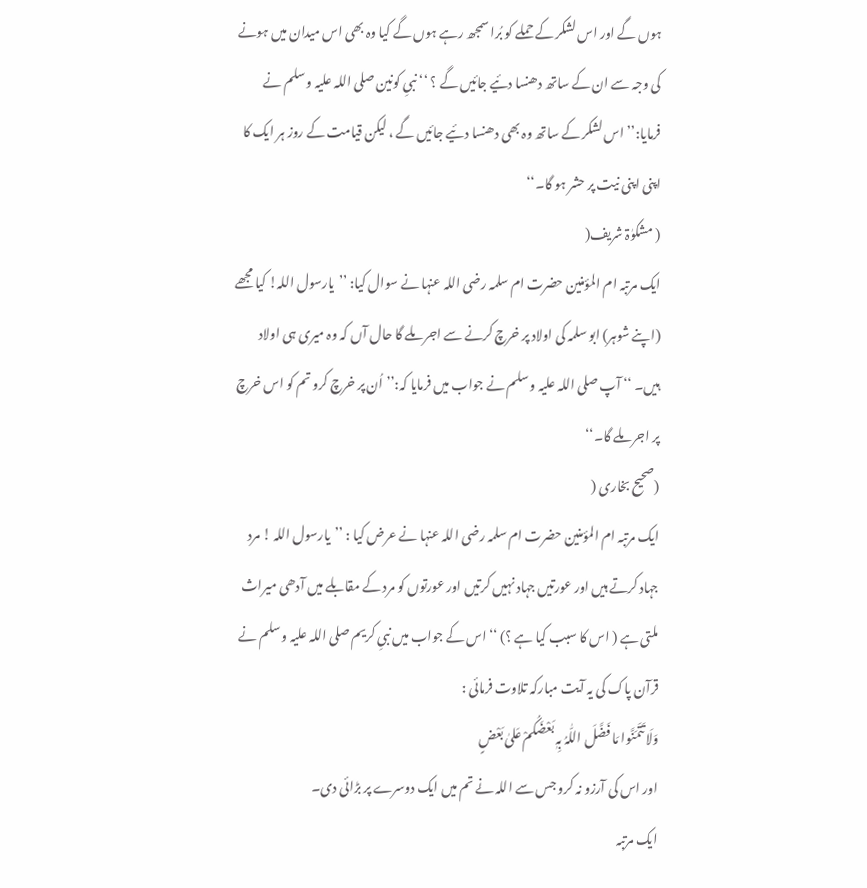ہوں گے اور اس لشکر کے حملے کو بُرا سمجھ رہے ہوں گے کیا وہ بھی اس میدان میں ہونے کی وجہ سے ان کے ساتھ دھنسا دئیے جائیں گے ؟ ‘‘ نبیِ کونین صلی اللہ علیہ و سلم نے فرمایا:’’ اس لشکر کے ساتھ وہ بھی دھنسا دئیے جائیں گے ، لیکن قیامت کے روز ہر ایک کا اپنی اپنی نیت پر حشر ہو گا۔‘‘
( مشکوٰۃ شریف(
ایک مرتبہ ام المؤمنین حضرت ام سلمہ رضی اللہ عنہا نے سوال کیا: ’’یارسول اللہ! کیا مجھے (اپنے شوہر) ابو سلمہ کی اولاد پر خرچ کرنے سے اجر ملے گا حال آں کہ وہ میری ہی اولاد ہیں۔ ‘‘ آپ صلی اللہ علیہ و سلم نے جواب میں فرمایا کہ:’’ اُن پر خرچ کرو تم کو اس خرچ پر اجر ملے گا۔‘‘
(صحیح بخاری (
ایک مرتبہ ام المؤمنین حضرت ام سلمہ رضی اللہ عنہا نے عرض کیا : ’’یارسول اللہ ! مرد جہاد کرتے ہیں اور عورتیں جہاد نہیں کرتیں اور عورتوں کو مرد کے مقابلے میں آدھی میراث ملتی ہے ( اس کا سبب کیا ہے ؟) ‘‘ اس کے جواب میں نبیِ کریم صلی اللہ علیہ و سلم نے قرآن پاک کی یہ آیت مبارکہ تلاوت فرمائی :
وَلَا تَتَمَنَّوا مَا فَضَّلَ اللّٰہُ بِہٖ بَعْضَکُمْ عَلیٰ بَعْضٍ
اور اس کی آرزو نہ کرو جس سے اللہ نے تم میں ایک دوسرے پر بڑائی دی۔
ایک مرتبہ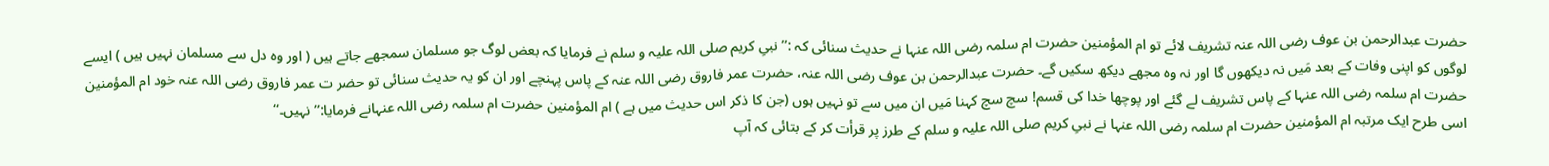حضرت عبدالرحمن بن عوف رضی اللہ عنہ تشریف لائے تو ام المؤمنین حضرت ام سلمہ رضی اللہ عنہا نے حدیث سنائی کہ :’’ نبیِ کریم صلی اللہ علیہ و سلم نے فرمایا کہ بعض لوگ جو مسلمان سمجھے جاتے ہیں ( اور وہ دل سے مسلمان نہیں ہیں ) ایسے لوگوں کو اپنی وفات کے بعد مَیں نہ دیکھوں گا اور نہ وہ مجھے دیکھ سکیں گے۔ حضرت عبدالرحمن بن عوف رضی اللہ عنہ، حضرت عمر فاروق رضی اللہ عنہ کے پاس پہنچے اور ان کو یہ حدیث سنائی تو حضر ت عمر فاروق رضی اللہ عنہ خود ام المؤمنین حضرت ام سلمہ رضی اللہ عنہا کے پاس تشریف لے گئے اور پوچھا خدا کی قسم! سچ سچ کہنا مَیں ان میں سے تو نہیں ہوں (جن کا ذکر اس حدیث میں ہے ) ام المؤمنین حضرت ام سلمہ رضی اللہ عنہانے فرمایا:’’نہیں۔‘‘
اسی طرح ایک مرتبہ ام المؤمنین حضرت ام سلمہ رضی اللہ عنہا نے نبیِ کریم صلی اللہ علیہ و سلم کے طرز پر قرأت کر کے بتائی کہ آپ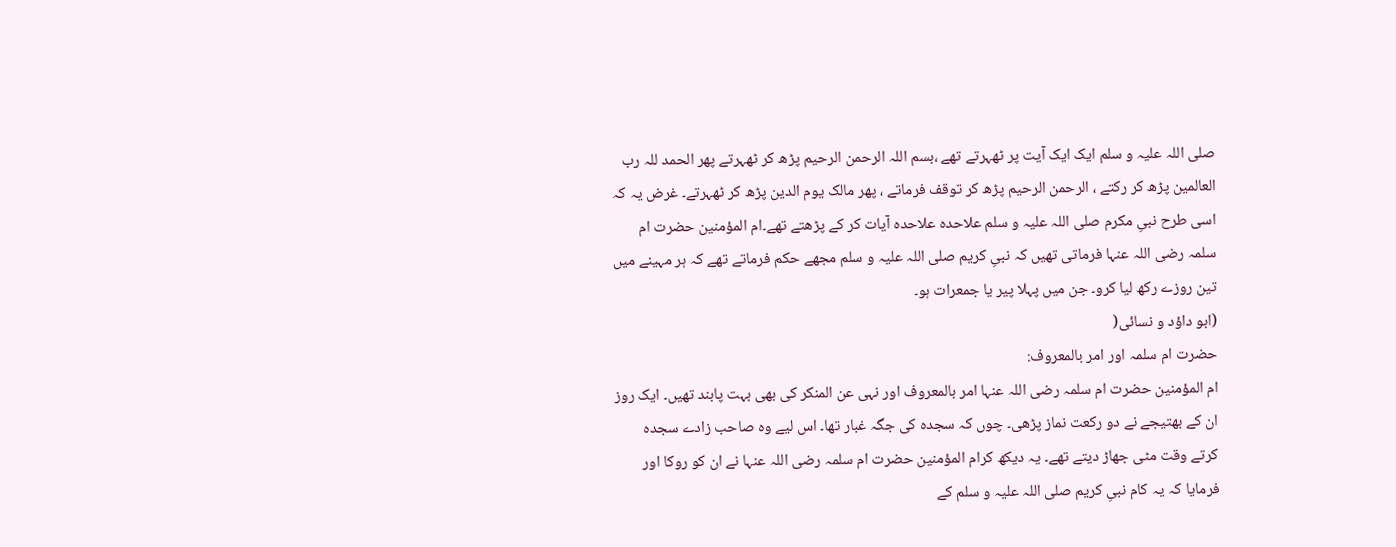صلی اللہ علیہ و سلم ایک ایک آیت پر ٹھہرتے تھے ،بسم اللہ الرحمن الرحیم پڑھ کر ٹھہرتے پھر الحمد للہ رب العالمین پڑھ کر رکتے ، الرحمن الرحیم پڑھ کر توقف فرماتے ، پھر مالک یوم الدین پڑھ کر ٹھہرتے۔ غرض یہ کہ اسی طرح نبیِ مکرم صلی اللہ علیہ و سلم علاحدہ علاحدہ آیات کر کے پڑھتے تھے۔ام المؤمنین حضرت ام سلمہ رضی اللہ عنہا فرماتی تھیں کہ نبیِ کریم صلی اللہ علیہ و سلم مجھے حکم فرماتے تھے کہ ہر مہینے میں تین روزے رکھ لیا کرو۔ جن میں پہلا پیر یا جمعرات ہو۔
(ابو داؤد و نسائی(
حضرت ام سلمہ اور امر بالمعروف:
ام المؤمنین حضرت ام سلمہ رضی اللہ عنہا امر بالمعروف اور نہی عن المنکر کی بھی بہت پابند تھیں۔ ایک روز ان کے بھتیجے نے دو رکعت نماز پڑھی۔ چوں کہ سجدہ کی جگہ غبار تھا۔ اس لیے وہ صاحب زادے سجدہ کرتے وقت مٹی جھاڑ دیتے تھے۔ یہ دیکھ کرام المؤمنین حضرت ام سلمہ رضی اللہ عنہا نے ان کو روکا اور فرمایا کہ یہ کام نبیِ کریم صلی اللہ علیہ و سلم کے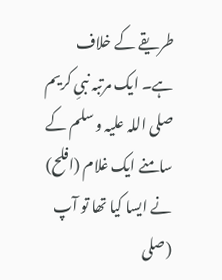طریقے کے خلاف ہے۔ ایک مرتبہ نبیِ کریم صلی اللہ علیہ و سلم کے سامنے ایک غلام (افلح) نے ایسا کیا تھا تو آپ (صلی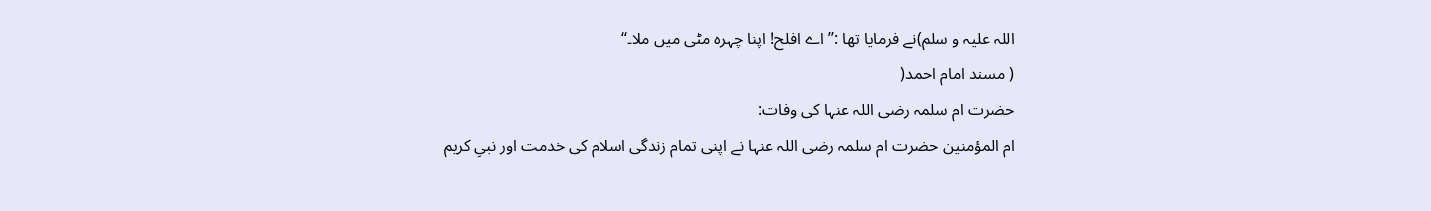اللہ علیہ و سلم)نے فرمایا تھا :’’ اے افلح! اپنا چہرہ مٹی میں ملا۔‘‘
( مسند امام احمد(
حضرت ام سلمہ رضی اللہ عنہا کی وفات:
ام المؤمنین حضرت ام سلمہ رضی اللہ عنہا نے اپنی تمام زندگی اسلام کی خدمت اور نبیِ کریم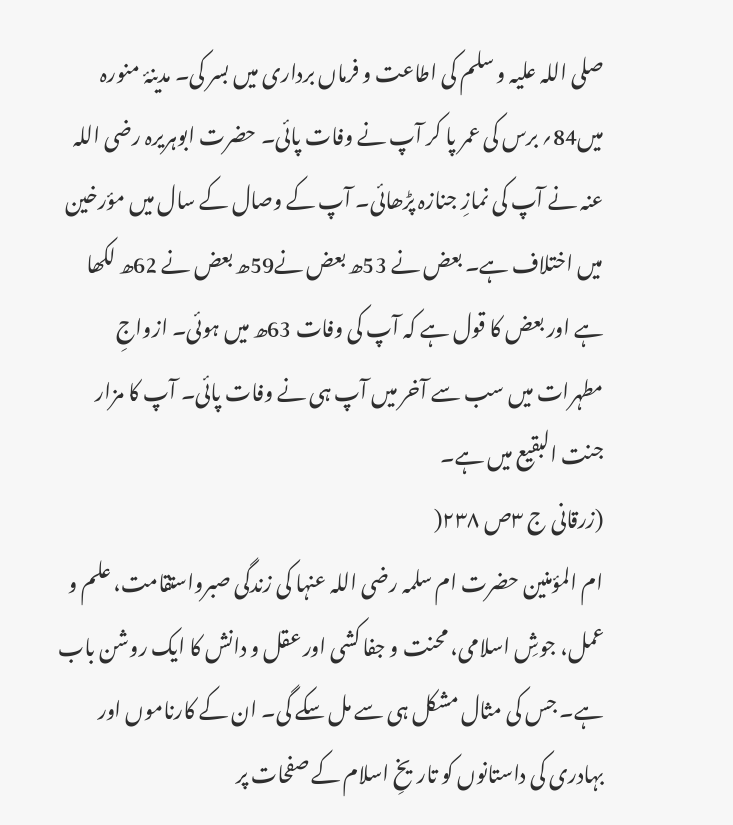صلی اللہ علیہ و سلم کی اطاعت و فرماں برداری میں بسر کی۔ مدینۂ منورہ میں84؍ برس کی عمر پا کر آپ نے وفات پائی۔ حضرت ابوہریرہ رضی اللہ عنہ نے آپ کی نمازِ جنازہ پڑھائی۔ آپ کے وصال کے سال میں مؤرخین میں اختلاف ہے۔ بعض نے 53ھ بعض نے59ھ بعض نے 62ھ لکھا ہے اور بعض کا قول ہے کہ آپ کی وفات 63ھ میں ہوئی۔ ازواجِ مطہرات میں سب سے آخر میں آپ ہی نے وفات پائی۔ آپ کا مزار جنت البقیع میں ہے۔
(زرقانی ج ۳ص ۲۳۸(
ام المؤمنین حضرت ام سلمہ رضی اللہ عنہا کی زندگی صبرواستقامت، علم و عمل، جوشِ اسلامی، محنت و جفا کشی اور عقل و دانش کا ایک روشن باب ہے۔ جس کی مثال مشکل ہی سے مل سکے گی۔ ان کے کارناموں اور بہادری کی داستانوں کو تاریخِ اسلام کے صفحات پر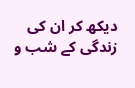دیکھ کر ان کی زندگی کے شب و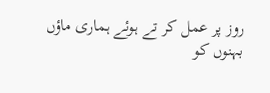روز پر عمل کر تے ہوئے ہماری ماؤں بہنوں کو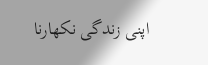اپنی زندگی نکھارنا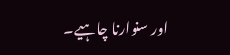اور سنوارنا چاہیے۔